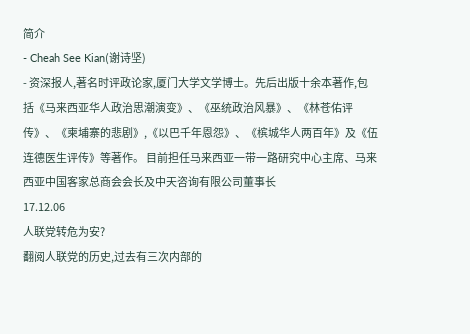简介
- Cheah See Kian(谢诗坚)
- 资深报人,著名时评政论家,厦门大学文学博士。先后出版十余本著作,包括《马来西亚华人政治思潮演变》、《巫统政治风暴》、《林苍佑评传》、《柬埔寨的悲剧》,《以巴千年恩怨》、《槟城华人两百年》及《伍连德医生评传》等著作。 目前担任马来西亚一带一路研究中心主席、马来西亚中国客家总商会会长及中天咨询有限公司董事长
17.12.06
人联党转危为安?
翻阅人联党的历史,过去有三次内部的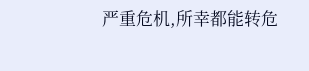严重危机,所幸都能转危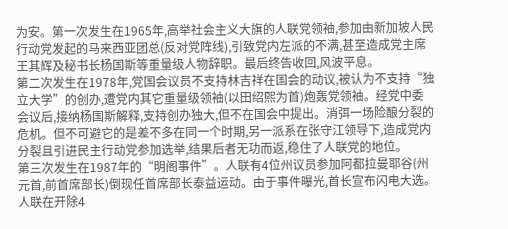为安。第一次发生在1965年,高举社会主义大旗的人联党领袖,参加由新加坡人民行动党发起的马来西亚团总(反对党阵线),引致党内左派的不满,甚至造成党主席王其辉及秘书长杨国斯等重量级人物辞职。最后终告收回,风波平息。
第二次发生在1978年,党国会议员不支持林吉祥在国会的动议,被认为不支持“独立大学”的创办,遭党内其它重量级领袖(以田绍熙为首)炮轰党领袖。经党中委会议后,接纳杨国斯解释,支持创办独大,但不在国会中提出。消弭一场险酿分裂的危机。但不可避它的是差不多在同一个时期,另一派系在张守江领导下,造成党内分裂且引进民主行动党参加选举,结果后者无功而返,稳住了人联党的地位。
第三次发生在1987年的“明阁事件”。人联有4位州议员参加阿都拉曼耶谷(州元首,前首席部长)倒现任首席部长泰益运动。由于事件曝光,首长宣布闪电大选。人联在开除4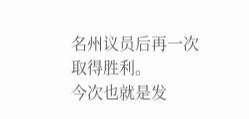名州议员后再一次取得胜利。
今次也就是发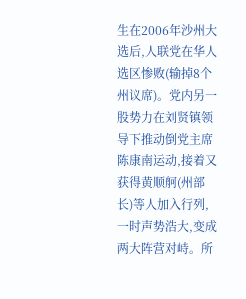生在2006年沙州大选后,人联党在华人选区惨败(输掉8个州议席)。党内另一股势力在刘贤镇领导下推动倒党主席陈康南运动,接着又获得黄顺舸(州部长)等人加入行列,一时声势浩大,变成两大阵营对峙。所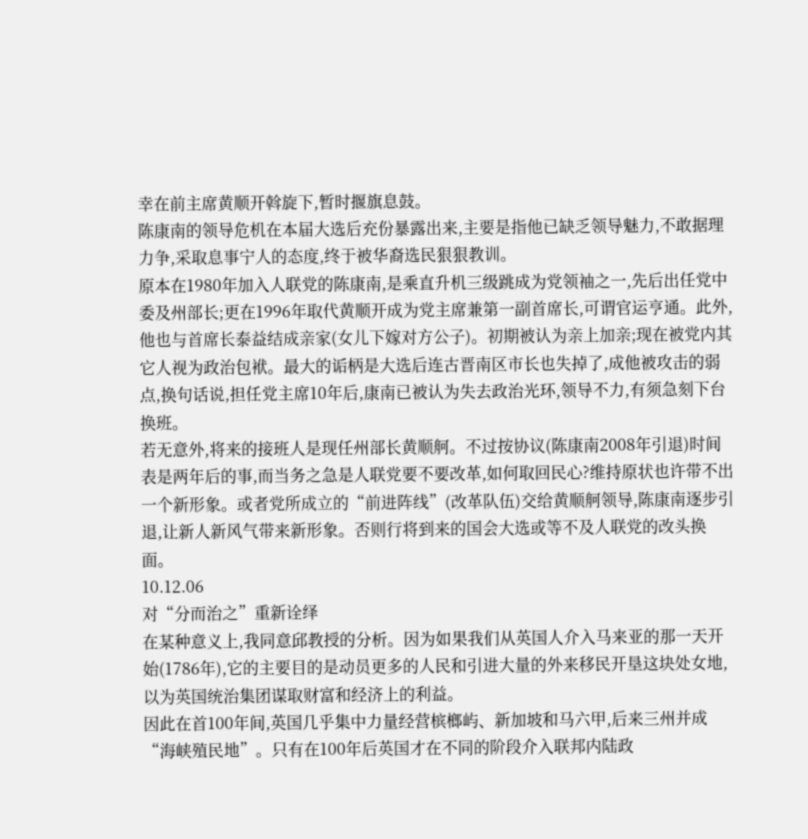幸在前主席黄顺开斡旋下,暂时揠旗息鼓。
陈康南的领导危机在本届大选后充份暴露出来,主要是指他已缺乏领导魅力,不敢据理力争,采取息事宁人的态度,终于被华裔选民狠狠教训。
原本在1980年加入人联党的陈康南,是乘直升机三级跳成为党领袖之一,先后出任党中委及州部长;更在1996年取代黄顺开成为党主席兼第一副首席长,可谓官运亨通。此外,他也与首席长泰益结成亲家(女儿下嫁对方公子)。初期被认为亲上加亲;现在被党内其它人视为政治包袱。最大的诟柄是大选后连古晋南区市长也失掉了,成他被攻击的弱点,换句话说,担任党主席10年后,康南已被认为失去政治光环,领导不力,有须急刻下台换班。
若无意外,将来的接班人是现任州部长黄顺舸。不过按协议(陈康南2008年引退)时间表是两年后的事,而当务之急是人联党要不要改革,如何取回民心?维持原状也许带不出一个新形象。或者党所成立的“前进阵线”(改革队伍)交给黄顺舸领导,陈康南逐步引退,让新人新风气带来新形象。否则行将到来的国会大选或等不及人联党的改头换面。
10.12.06
对“分而治之”重新诠绎
在某种意义上,我同意邱教授的分析。因为如果我们从英国人介入马来亚的那一天开始(1786年),它的主要目的是动员更多的人民和引进大量的外来移民开垦这块处女地,以为英国统治集团谋取财富和经济上的利益。
因此在首100年间,英国几乎集中力量经营槟榔屿、新加坡和马六甲,后来三州并成“海峡殖民地”。只有在100年后英国才在不同的阶段介入联邦内陆政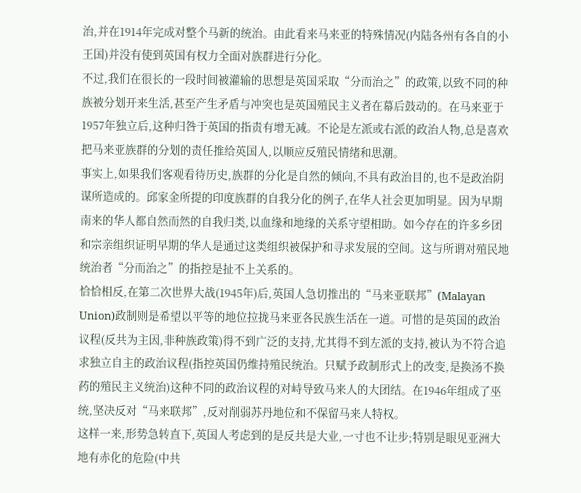治,并在1914年完成对整个马新的统治。由此看来马来亚的特殊情况(内陆各州有各自的小王国)并没有使到英国有权力全面对族群进行分化。
不过,我们在很长的一段时间被灌输的思想是英国采取“分而治之”的政策,以致不同的种族被分划开来生活,甚至产生矛盾与冲突也是英国殖民主义者在幕后鼓动的。在马来亚于1957年独立后,这种归咎于英国的指责有增无减。不论是左派或右派的政治人物,总是喜欢把马来亚族群的分划的责任推给英国人,以顺应反殖民情绪和思潮。
事实上,如果我们客观看待历史,族群的分化是自然的倾向,不具有政治目的,也不是政治阴谋所造成的。邱家金所提的印度族群的自我分化的例子,在华人社会更加明显。因为早期南来的华人都自然而然的自我归类,以血缘和地缘的关系守望相助。如今存在的许多乡团和宗亲组织证明早期的华人是通过这类组织被保护和寻求发展的空间。这与所谓对殖民地统治者“分而治之”的指控是扯不上关系的。
恰恰相反,在第二次世界大战(1945年)后,英国人急切推出的“马来亚联邦”(Malayan Union)政制则是希望以平等的地位拉拢马来亚各民族生活在一道。可惜的是英国的政治议程(反共为主因,非种族政策)得不到广泛的支持,尤其得不到左派的支持,被认为不符合追求独立自主的政治议程(指控英国仍维持殖民统治。只赋予政制形式上的改变,是换汤不换药的殖民主义统治)这种不同的政治议程的对峙导致马来人的大团结。在1946年组成了巫统,坚决反对“马来联邦”,反对削弱苏丹地位和不保留马来人特权。
这样一来,形势急转直下,英国人考虑到的是反共是大业,一寸也不让步;特别是眼见亚洲大地有赤化的危险(中共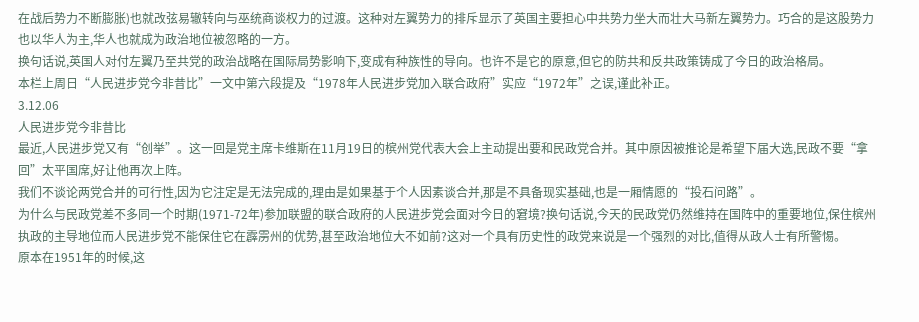在战后势力不断膨胀)也就改弦易辙转向与巫统商谈权力的过渡。这种对左翼势力的排斥显示了英国主要担心中共势力坐大而壮大马新左翼势力。巧合的是这股势力也以华人为主,华人也就成为政治地位被忽略的一方。
换句话说,英国人对付左翼乃至共党的政治战略在国际局势影响下,变成有种族性的导向。也许不是它的原意,但它的防共和反共政策铸成了今日的政治格局。
本栏上周日“人民进步党今非昔比”一文中第六段提及“1978年人民进步党加入联合政府”实应“1972年”之误,谨此补正。
3.12.06
人民进步党今非昔比
最近,人民进步党又有“创举”。这一回是党主席卡维斯在11月19日的槟州党代表大会上主动提出要和民政党合并。其中原因被推论是希望下届大选,民政不要“拿回”太平国席,好让他再次上阵。
我们不谈论两党合并的可行性,因为它注定是无法完成的,理由是如果基于个人因素谈合并,那是不具备现实基础,也是一厢情愿的“投石问路”。
为什么与民政党差不多同一个时期(1971-72年)参加联盟的联合政府的人民进步党会面对今日的窘境?换句话说,今天的民政党仍然维持在国阵中的重要地位,保住槟州执政的主导地位而人民进步党不能保住它在霹雳州的优势,甚至政治地位大不如前?这对一个具有历史性的政党来说是一个强烈的对比,值得从政人士有所警惕。
原本在1951年的时候,这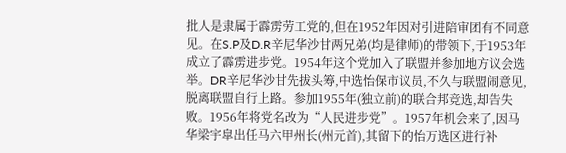批人是隶属于霹雳劳工党的,但在1952年因对引进陪审团有不同意见。在S.P及D.R辛尼华沙甘两兄弟(均是律师)的带领下,于1953年成立了霹雳进步党。1954年这个党加入了联盟并参加地方议会选举。DR辛尼华沙甘先拔头筹,中选怡保市议员,不久与联盟闹意见,脱离联盟自行上路。参加1955年(独立前)的联合邦竞选,却告失败。1956年将党名改为“人民进步党”。1957年机会来了,因马华梁宇皐出任马六甲州长(州元首),其留下的怡万选区进行补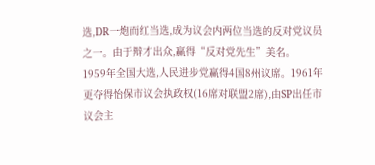选,DR一炮而红当选,成为议会内两位当选的反对党议员之一。由于辩才出众,赢得“反对党先生”美名。
1959年全国大选,人民进步党赢得4国8州议席。1961年更夺得怡保市议会执政权(16席对联盟2席),由SP出任市议会主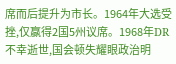席而后提升为市长。1964年大选受挫,仅赢得2国5州议席。1968年DR不幸逝世,国会顿失耀眼政治明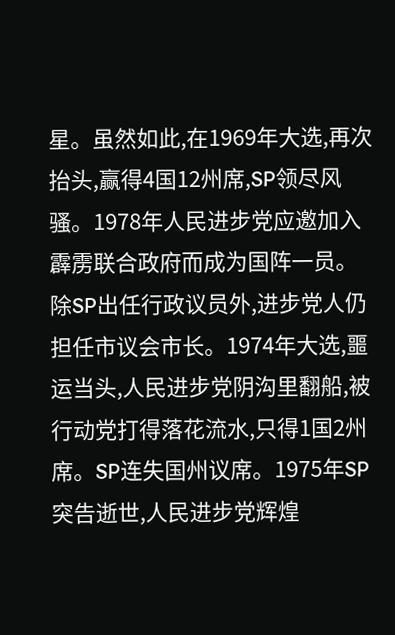星。虽然如此,在1969年大选,再次抬头,赢得4国12州席,SP领尽风骚。1978年人民进步党应邀加入霹雳联合政府而成为国阵一员。除SP出任行政议员外,进步党人仍担任市议会市长。1974年大选,噩运当头,人民进步党阴沟里翻船,被行动党打得落花流水,只得1国2州席。SP连失国州议席。1975年SP突告逝世,人民进步党辉煌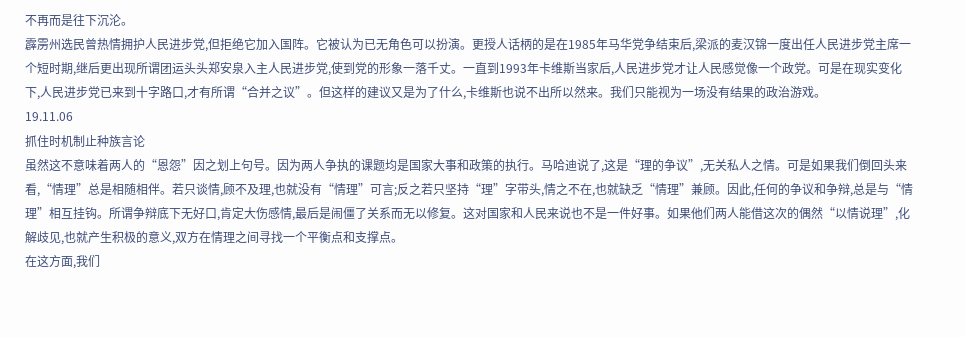不再而是往下沉沦。
霹雳州选民曾热情拥护人民进步党,但拒绝它加入国阵。它被认为已无角色可以扮演。更授人话柄的是在1985年马华党争结束后,梁派的麦汉锦一度出任人民进步党主席一个短时期,继后更出现所谓团运头头郑安泉入主人民进步党,使到党的形象一落千丈。一直到1993年卡维斯当家后,人民进步党才让人民感觉像一个政党。可是在现实变化下,人民进步党已来到十字路口,才有所谓“合并之议”。但这样的建议又是为了什么,卡维斯也说不出所以然来。我们只能视为一场没有结果的政治游戏。
19.11.06
抓住时机制止种族言论
虽然这不意味着两人的“恩怨”因之划上句号。因为两人争执的课题均是国家大事和政策的执行。马哈迪说了,这是“理的争议”,无关私人之情。可是如果我们倒回头来看,“情理”总是相随相伴。若只谈情,顾不及理,也就没有“情理”可言;反之若只坚持“理”字带头,情之不在,也就缺乏“情理”兼顾。因此,任何的争议和争辩,总是与“情理”相互挂钩。所谓争辩底下无好口,肯定大伤感情,最后是闹僵了关系而无以修复。这对国家和人民来说也不是一件好事。如果他们两人能借这次的偶然“以情说理”,化解歧见,也就产生积极的意义,双方在情理之间寻找一个平衡点和支撑点。
在这方面,我们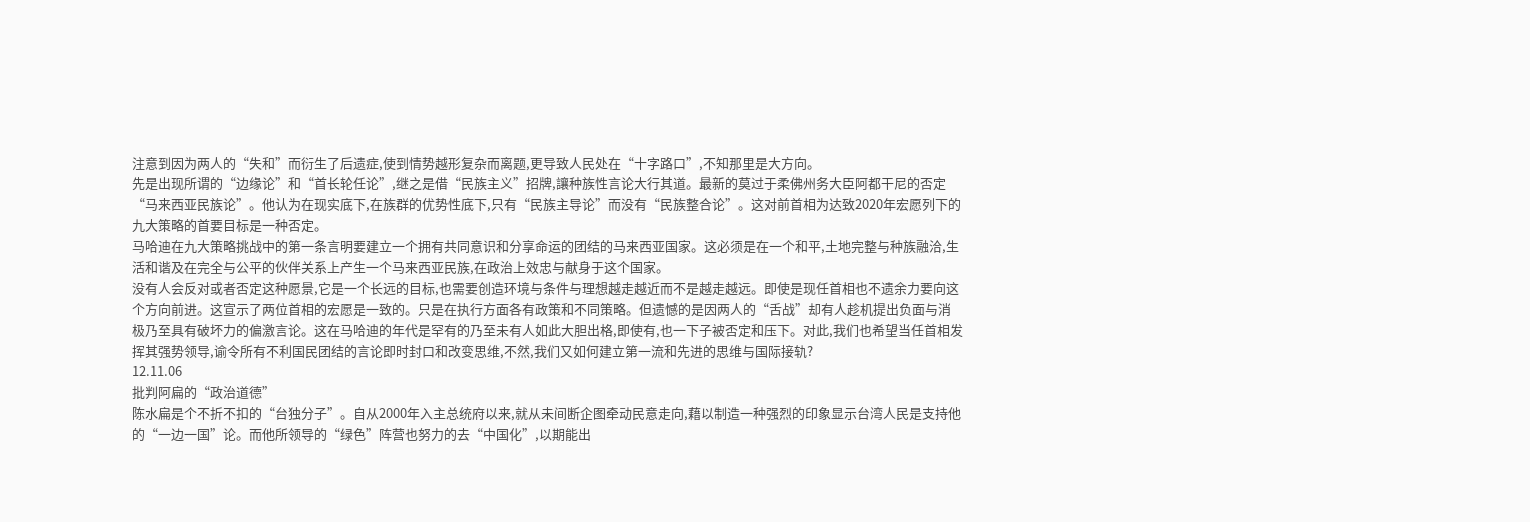注意到因为两人的“失和”而衍生了后遗症,使到情势越形复杂而离题,更导致人民处在“十字路口”,不知那里是大方向。
先是出现所谓的“边缘论”和“首长轮任论”,继之是借“民族主义”招牌,讓种族性言论大行其道。最新的莫过于柔佛州务大臣阿都干尼的否定“马来西亚民族论”。他认为在现实底下,在族群的优势性底下,只有“民族主导论”而没有“民族整合论”。这对前首相为达致2020年宏愿列下的九大策略的首要目标是一种否定。
马哈迪在九大策略挑战中的第一条言明要建立一个拥有共同意识和分享命运的团结的马来西亚国家。这必须是在一个和平,土地完整与种族融洽,生活和谐及在完全与公平的伙伴关系上产生一个马来西亚民族,在政治上效忠与献身于这个国家。
没有人会反对或者否定这种愿景,它是一个长远的目标,也需要创造环境与条件与理想越走越近而不是越走越远。即使是现任首相也不遗余力要向这个方向前进。这宣示了两位首相的宏愿是一致的。只是在执行方面各有政策和不同策略。但遗憾的是因两人的“舌战”却有人趁机提出负面与消极乃至具有破坏力的偏激言论。这在马哈迪的年代是罕有的乃至未有人如此大胆出格,即使有,也一下子被否定和压下。对此,我们也希望当任首相发挥其强势领导,谕令所有不利国民团结的言论即时封口和改变思维,不然,我们又如何建立第一流和先进的思维与国际接轨?
12.11.06
批判阿扁的“政治道德”
陈水扁是个不折不扣的“台独分子”。自从2000年入主总统府以来,就从未间断企图牵动民意走向,藉以制造一种强烈的印象显示台湾人民是支持他的“一边一国”论。而他所领导的“绿色”阵营也努力的去“中国化”,以期能出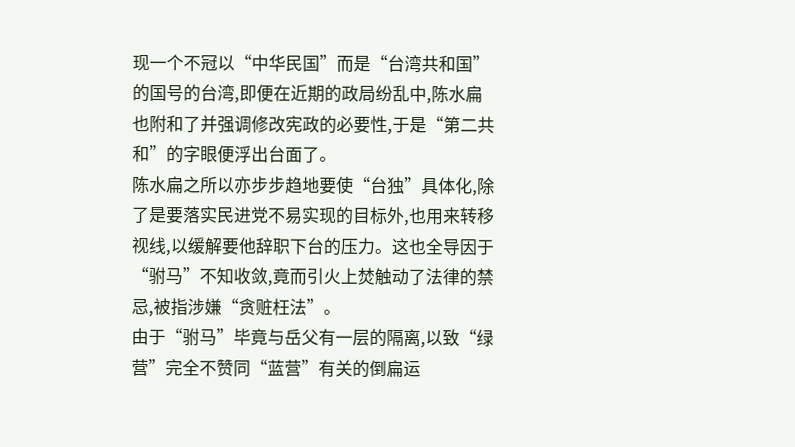现一个不冠以“中华民国”而是“台湾共和国”的国号的台湾,即便在近期的政局纷乱中,陈水扁也附和了并强调修改宪政的必要性,于是“第二共和”的字眼便浮出台面了。
陈水扁之所以亦步步趋地要使“台独”具体化,除了是要落实民进党不易实现的目标外,也用来转移视线,以缓解要他辞职下台的压力。这也全导因于“驸马”不知收敛,竟而引火上焚触动了法律的禁忌,被指涉嫌“贪赃枉法”。
由于“驸马”毕竟与岳父有一层的隔离,以致“绿营”完全不赞同“蓝营”有关的倒扁运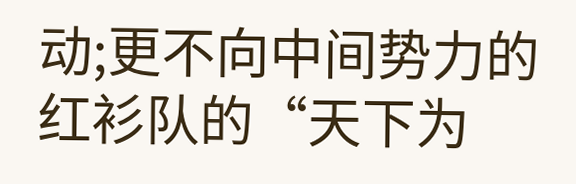动;更不向中间势力的红衫队的“天下为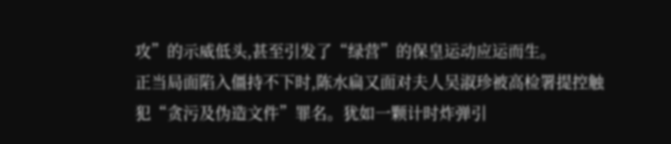攻”的示威低头,甚至引发了“绿营”的保皇运动应运而生。
正当局面陷入僵持不下时,陈水扁又面对夫人吴淑珍被高检署提控触犯“贪污及伪造文件”罪名。犹如一颗计时炸弹引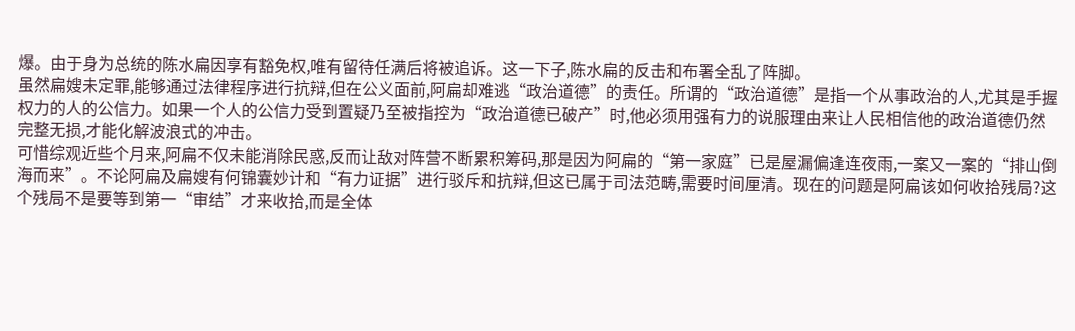爆。由于身为总统的陈水扁因享有豁免权,唯有留待任满后将被追诉。这一下子,陈水扁的反击和布署全乱了阵脚。
虽然扁嫂未定罪,能够通过法律程序进行抗辩,但在公义面前,阿扁却难逃“政治道德”的责任。所谓的“政治道德”是指一个从事政治的人,尤其是手握权力的人的公信力。如果一个人的公信力受到置疑乃至被指控为“政治道德已破产”时,他必须用强有力的说服理由来让人民相信他的政治道德仍然完整无损,才能化解波浪式的冲击。
可惜综观近些个月来,阿扁不仅未能消除民惑,反而让敌对阵营不断累积筹码,那是因为阿扁的“第一家庭”已是屋漏偏逢连夜雨,一案又一案的“排山倒海而来”。不论阿扁及扁嫂有何锦囊妙计和“有力证据”进行驳斥和抗辩,但这已属于司法范畴,需要时间厘清。现在的问题是阿扁该如何收拾残局?这个残局不是要等到第一“审结”才来收拾,而是全体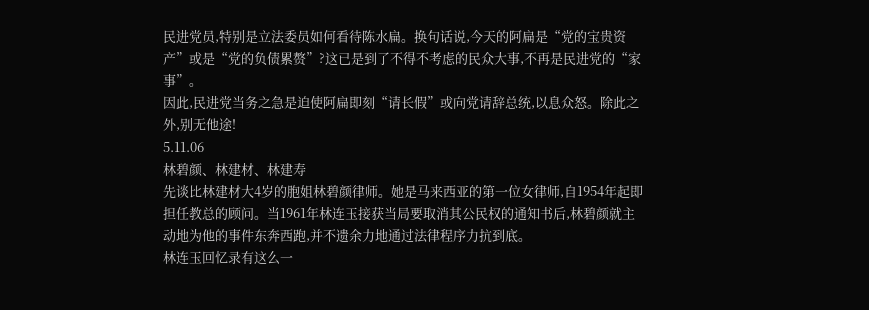民进党员,特别是立法委员如何看待陈水扁。换句话说,今天的阿扁是“党的宝贵资产”或是“党的负债累赘”?这已是到了不得不考虑的民众大事,不再是民进党的“家事”。
因此,民进党当务之急是迫使阿扁即刻“请长假”或向党请辞总统,以息众怒。除此之外,别无他途!
5.11.06
林碧颜、林建材、林建寿
先谈比林建材大4岁的胞姐林碧颜律师。她是马来西亚的第一位女律师,自1954年起即担任教总的顾问。当1961年林连玉接获当局要取消其公民权的通知书后,林碧颜就主动地为他的事件东奔西跑,并不遗余力地通过法律程序力抗到底。
林连玉回忆录有这么一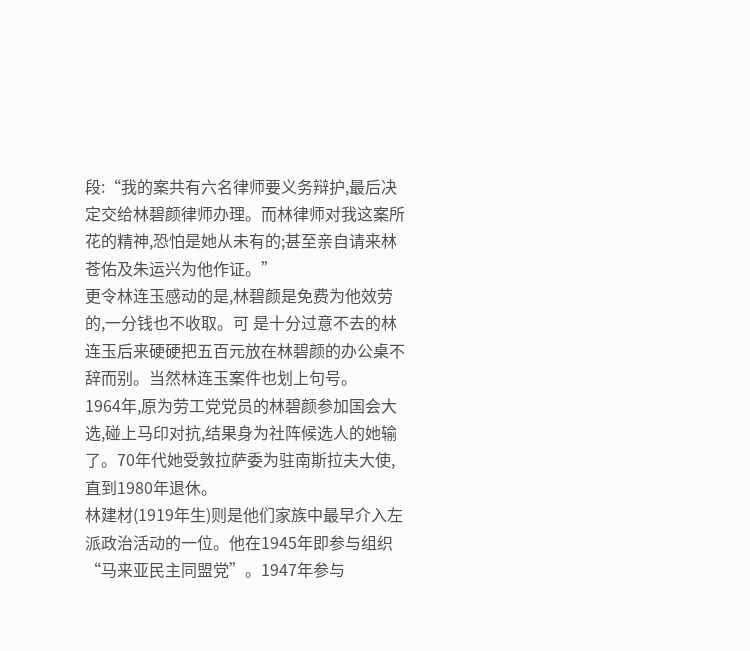段:“我的案共有六名律师要义务辩护,最后决定交给林碧颜律师办理。而林律师对我这案所花的精神,恐怕是她从未有的;甚至亲自请来林苍佑及朱运兴为他作证。”
更令林连玉感动的是,林碧颜是免费为他效劳的,一分钱也不收取。可 是十分过意不去的林连玉后来硬硬把五百元放在林碧颜的办公桌不辞而别。当然林连玉案件也划上句号。
1964年,原为劳工党党员的林碧颜参加国会大选,碰上马印对抗,结果身为社阵候选人的她输了。70年代她受敦拉萨委为驻南斯拉夫大使,直到1980年退休。
林建材(1919年生)则是他们家族中最早介入左派政治活动的一位。他在1945年即参与组织“马来亚民主同盟党”。1947年参与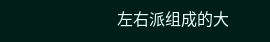左右派组成的大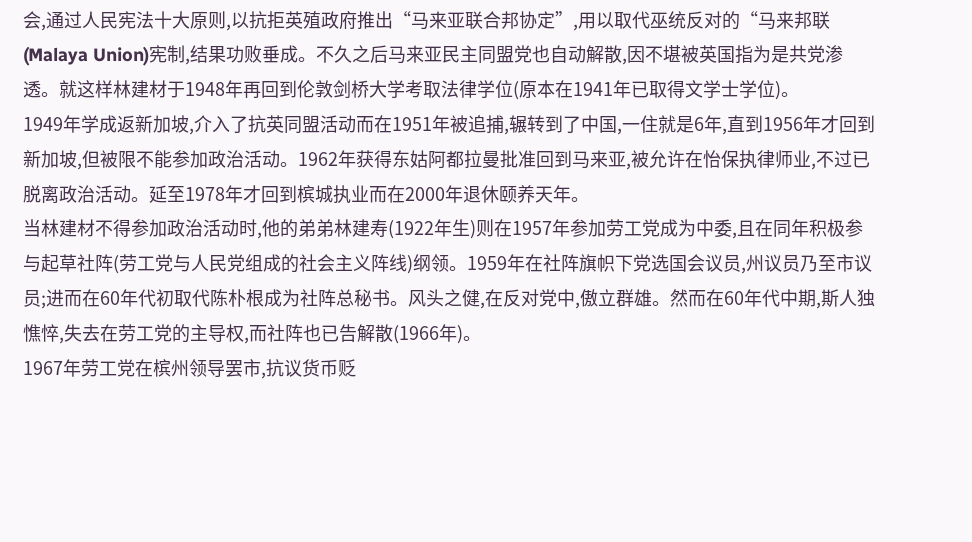会,通过人民宪法十大原则,以抗拒英殖政府推出“马来亚联合邦协定”,用以取代巫统反对的“马来邦联(Malaya Union)宪制,结果功败垂成。不久之后马来亚民主同盟党也自动解散,因不堪被英国指为是共党渗透。就这样林建材于1948年再回到伦敦剑桥大学考取法律学位(原本在1941年已取得文学士学位)。
1949年学成返新加坡,介入了抗英同盟活动而在1951年被追捕,辗转到了中国,一住就是6年,直到1956年才回到新加坡,但被限不能参加政治活动。1962年获得东姑阿都拉曼批准回到马来亚,被允许在怡保执律师业,不过已脱离政治活动。延至1978年才回到槟城执业而在2000年退休颐养天年。
当林建材不得参加政治活动时,他的弟弟林建寿(1922年生)则在1957年参加劳工党成为中委,且在同年积极参与起草社阵(劳工党与人民党组成的社会主义阵线)纲领。1959年在社阵旗帜下党选国会议员,州议员乃至市议员;进而在60年代初取代陈朴根成为社阵总秘书。风头之健,在反对党中,傲立群雄。然而在60年代中期,斯人独憔悴,失去在劳工党的主导权,而社阵也已告解散(1966年)。
1967年劳工党在槟州领导罢市,抗议货币贬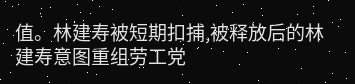值。林建寿被短期扣捕,被释放后的林建寿意图重组劳工党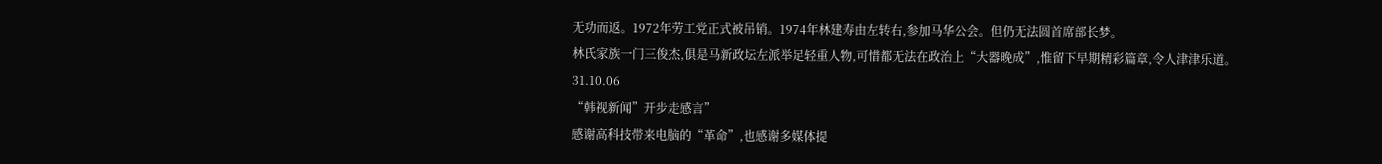无功而返。1972年劳工党正式被吊销。1974年林建寿由左转右,参加马华公会。但仍无法圆首席部长梦。
林氏家族一门三俊杰,俱是马新政坛左派举足轻重人物,可惜都无法在政治上“大器晚成”,惟留下早期精彩篇章,令人津津乐道。
31.10.06
“韩视新闻”开步走感言”
感谢高科技带来电脑的“革命”,也感谢多媒体提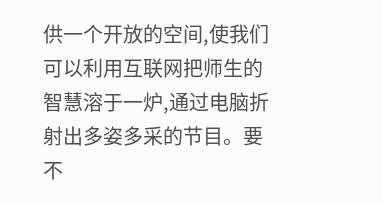供一个开放的空间,使我们可以利用互联网把师生的智慧溶于一炉,通过电脑折射出多姿多采的节目。要不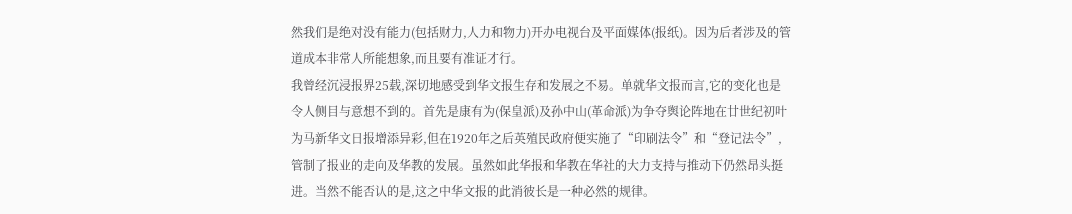然我们是绝对没有能力(包括财力,人力和物力)开办电视台及平面媒体(报纸)。因为后者涉及的管道成本非常人所能想象,而且要有准证才行。
我曾经沉浸报界25载,深切地感受到华文报生存和发展之不易。单就华文报而言,它的变化也是令人侧目与意想不到的。首先是康有为(保皇派)及孙中山(革命派)为争夺舆论阵地在廿世纪初叶为马新华文日报增添异彩,但在1920年之后英殖民政府便实施了“印刷法令”和“登记法令”,管制了报业的走向及华教的发展。虽然如此华报和华教在华社的大力支持与推动下仍然昂头挺进。当然不能否认的是,这之中华文报的此消彼长是一种必然的规律。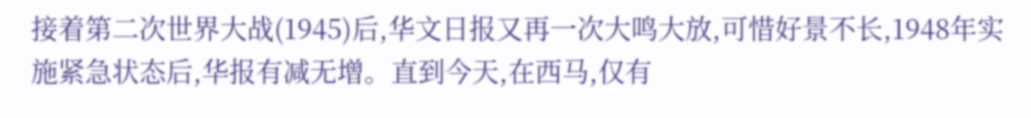接着第二次世界大战(1945)后,华文日报又再一次大鸣大放,可惜好景不长,1948年实施紧急状态后,华报有减无增。直到今天,在西马,仅有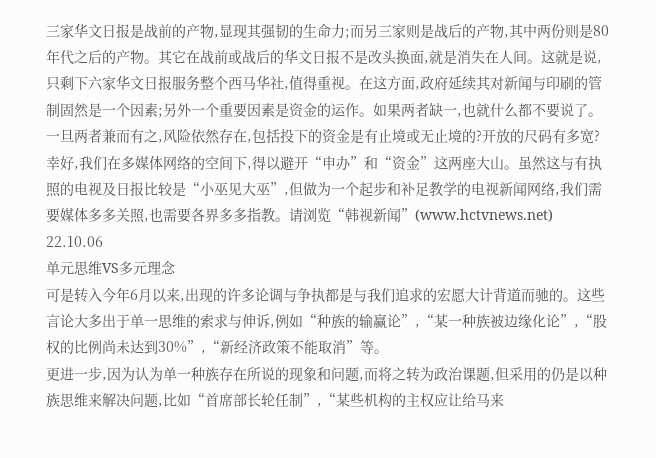三家华文日报是战前的产物,显现其强韧的生命力;而另三家则是战后的产物,其中两份则是80年代之后的产物。其它在战前或战后的华文日报不是改头换面,就是消失在人间。这就是说,只剩下六家华文日报服务整个西马华社,值得重视。在这方面,政府延续其对新闻与印刷的管制固然是一个因素;另外一个重要因素是资金的运作。如果两者缺一,也就什么都不要说了。
一旦两者兼而有之,风险依然存在,包括投下的资金是有止境或无止境的?开放的尺码有多宽?
幸好,我们在多媒体网络的空间下,得以避开“申办”和“资金”这两座大山。虽然这与有执照的电视及日报比较是“小巫见大巫”,但做为一个起步和补足教学的电视新闻网络,我们需要媒体多多关照,也需要各界多多指教。请浏览“韩视新闻”(www.hctvnews.net)
22.10.06
单元思维VS多元理念
可是转入今年6月以来,出现的许多论调与争执都是与我们追求的宏愿大计背道而驰的。这些言论大多出于单一思维的索求与伸诉,例如“种族的输赢论”,“某一种族被边缘化论”,“股权的比例尚未达到30%”,“新经济政策不能取消”等。
更进一步,因为认为单一种族存在所说的现象和问题,而将之转为政治课题,但采用的仍是以种族思维来解决问题,比如“首席部长轮任制”,“某些机构的主权应让给马来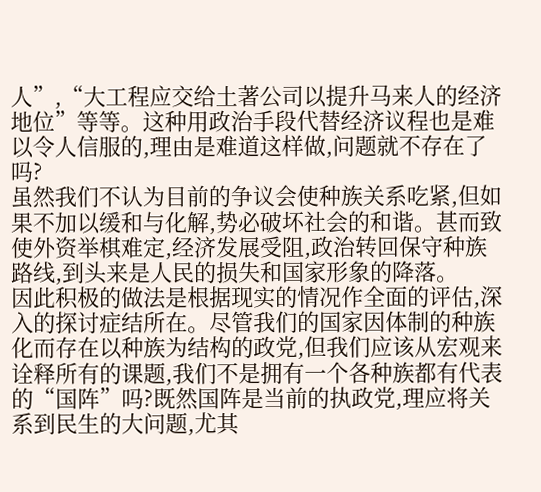人”,“大工程应交给土著公司以提升马来人的经济地位”等等。这种用政治手段代替经济议程也是难以令人信服的,理由是难道这样做,问题就不存在了吗?
虽然我们不认为目前的争议会使种族关系吃紧,但如果不加以缓和与化解,势必破坏社会的和谐。甚而致使外资举棋难定,经济发展受阻,政治转回保守种族路线,到头来是人民的损失和国家形象的降落。
因此积极的做法是根据现实的情况作全面的评估,深入的探讨症结所在。尽管我们的国家因体制的种族化而存在以种族为结构的政党,但我们应该从宏观来诠释所有的课题,我们不是拥有一个各种族都有代表的“国阵”吗?既然国阵是当前的执政党,理应将关系到民生的大问题,尤其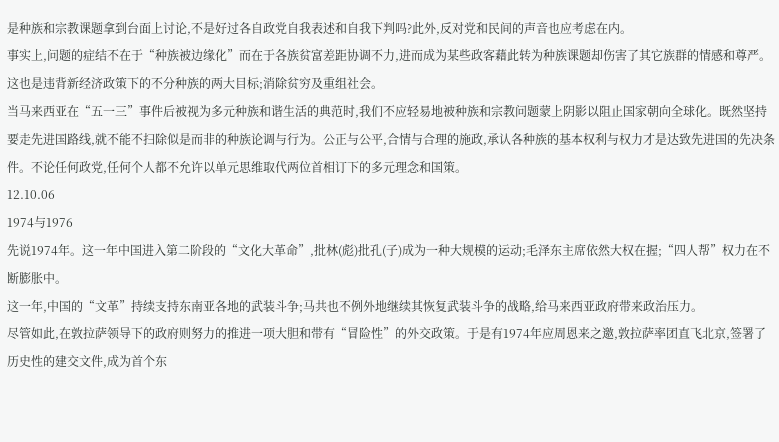是种族和宗教课题拿到台面上讨论,不是好过各自政党自我表述和自我下判吗?此外,反对党和民间的声音也应考虑在内。
事实上,问题的症结不在于“种族被边缘化”而在于各族贫富差距协调不力,进而成为某些政客藉此转为种族课题却伤害了其它族群的情感和尊严。这也是违背新经济政策下的不分种族的两大目标;消除贫穷及重组社会。
当马来西亚在“五一三”事件后被视为多元种族和谐生活的典范时,我们不应轻易地被种族和宗教问题蒙上阴影以阻止国家朝向全球化。既然坚持要走先进国路线,就不能不扫除似是而非的种族论调与行为。公正与公平,合情与合理的施政,承认各种族的基本权利与权力才是达致先进国的先决条件。不论任何政党,任何个人都不允许以单元思维取代两位首相订下的多元理念和国策。
12.10.06
1974与1976
先说1974年。这一年中国进入第二阶段的“文化大革命”,批林(彪)批孔(子)成为一种大规模的运动;毛泽东主席依然大权在握;“四人帮”权力在不断膨胀中。
这一年,中国的“文革”持续支持东南亚各地的武装斗争;马共也不例外地继续其恢复武装斗争的战略,给马来西亚政府带来政治压力。
尽管如此,在敦拉萨领导下的政府则努力的推进一项大胆和带有“冒险性”的外交政策。于是有1974年应周恩来之邀,敦拉萨率团直飞北京,签署了历史性的建交文件,成为首个东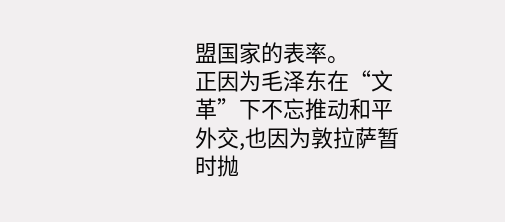盟国家的表率。
正因为毛泽东在“文革”下不忘推动和平外交,也因为敦拉萨暂时抛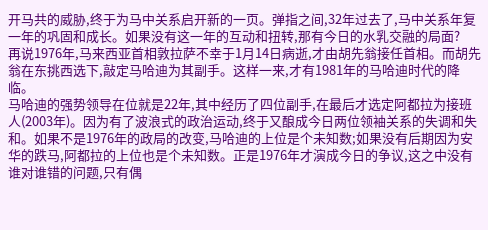开马共的威胁,终于为马中关系启开新的一页。弹指之间,32年过去了,马中关系年复一年的巩固和成长。如果没有这一年的互动和扭转,那有今日的水乳交融的局面?
再说1976年,马来西亚首相敦拉萨不幸于1月14日病逝,才由胡先翁接任首相。而胡先翁在东挑西选下,敲定马哈迪为其副手。这样一来,才有1981年的马哈迪时代的降临。
马哈迪的强势领导在位就是22年,其中经历了四位副手,在最后才选定阿都拉为接班人(2003年)。因为有了波浪式的政治运动,终于又酿成今日两位领袖关系的失调和失和。如果不是1976年的政局的改变,马哈迪的上位是个未知数;如果没有后期因为安华的跌马,阿都拉的上位也是个未知数。正是1976年才演成今日的争议,这之中没有谁对谁错的问题,只有偶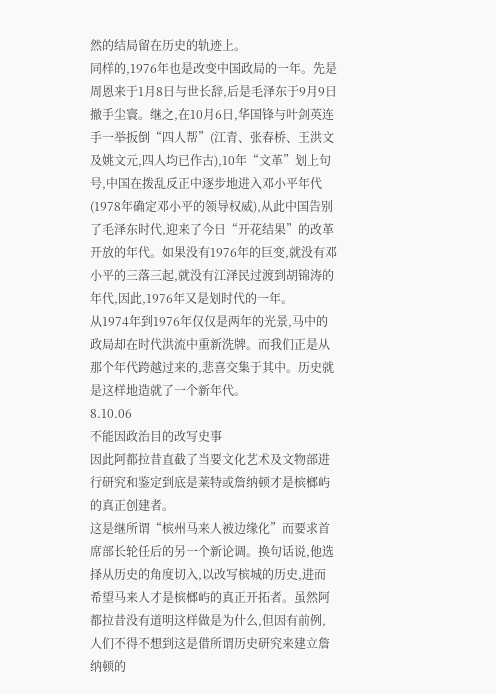然的结局留在历史的轨迹上。
同样的,1976年也是改变中国政局的一年。先是周恩来于1月8日与世长辞,后是毛泽东于9月9日撤手尘寰。继之,在10月6日,华国锋与叶剑英连手一举扳倒“四人帮”(江青、张春桥、王洪文及姚文元,四人均已作古),10年“文革”划上句号,中国在拨乱反正中逐步地进入邓小平年代(1978年确定邓小平的领导权威),从此中国告别了毛泽东时代,迎来了今日“开花结果”的改革开放的年代。如果没有1976年的巨变,就没有邓小平的三落三起,就没有江泽民过渡到胡锦涛的年代,因此,1976年又是划时代的一年。
从1974年到1976年仅仅是两年的光景,马中的政局却在时代洪流中重新洗牌。而我们正是从那个年代跨越过来的,悲喜交集于其中。历史就是这样地造就了一个新年代。
8.10.06
不能因政治目的改写史事
因此阿都拉昔直截了当要文化艺术及文物部进行研究和鉴定到底是莱特或詹纳顿才是槟榔屿的真正创建者。
这是继所谓“槟州马来人被边缘化”而要求首席部长轮任后的另一个新论调。换句话说,他选择从历史的角度切入,以改写槟城的历史,进而希望马来人才是槟榔屿的真正开拓者。虽然阿都拉昔没有道明这样做是为什么,但因有前例,人们不得不想到这是借所谓历史研究来建立詹纳顿的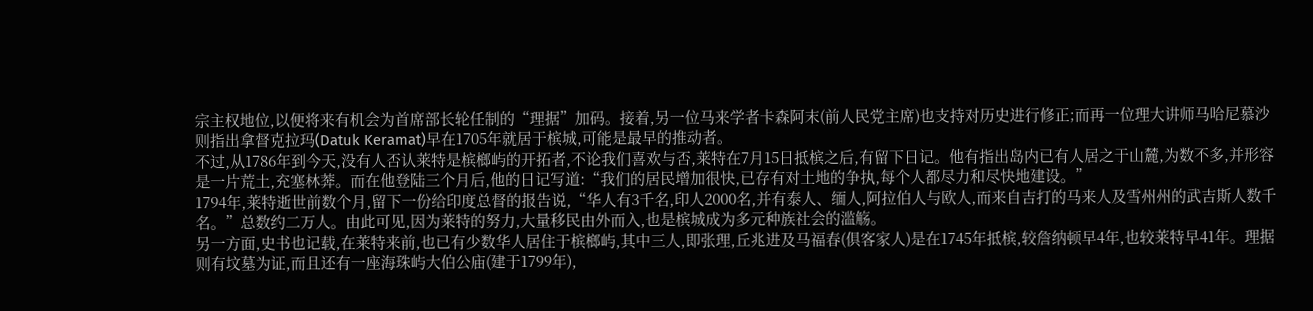宗主权地位,以便将来有机会为首席部长轮任制的“理据”加码。接着,另一位马来学者卡森阿末(前人民党主席)也支持对历史进行修正;而再一位理大讲师马哈尼慕沙则指出拿督克拉玛(Datuk Keramat)早在1705年就居于槟城,可能是最早的推动者。
不过,从1786年到今天,没有人否认莱特是槟榔屿的开拓者,不论我们喜欢与否,莱特在7月15日抵槟之后,有留下日记。他有指出岛内已有人居之于山麓,为数不多,并形容是一片荒土,充塞林莾。而在他登陆三个月后,他的日记写道:“我们的居民增加很快,已存有对土地的争执,每个人都尽力和尽快地建设。”
1794年,莱特逝世前数个月,留下一份给印度总督的报告说,“华人有3千名,印人2000名,并有泰人、缅人,阿拉伯人与欧人,而来自吉打的马来人及雪州州的武吉斯人数千名。”总数约二万人。由此可见,因为莱特的努力,大量移民由外而入,也是槟城成为多元种族社会的滥觞。
另一方面,史书也记载,在莱特来前,也已有少数华人居住于槟榔屿,其中三人,即张理,丘兆进及马福春(俱客家人)是在1745年抵槟,较詹纳顿早4年,也较莱特早41年。理据则有坟墓为证,而且还有一座海珠屿大伯公庙(建于1799年),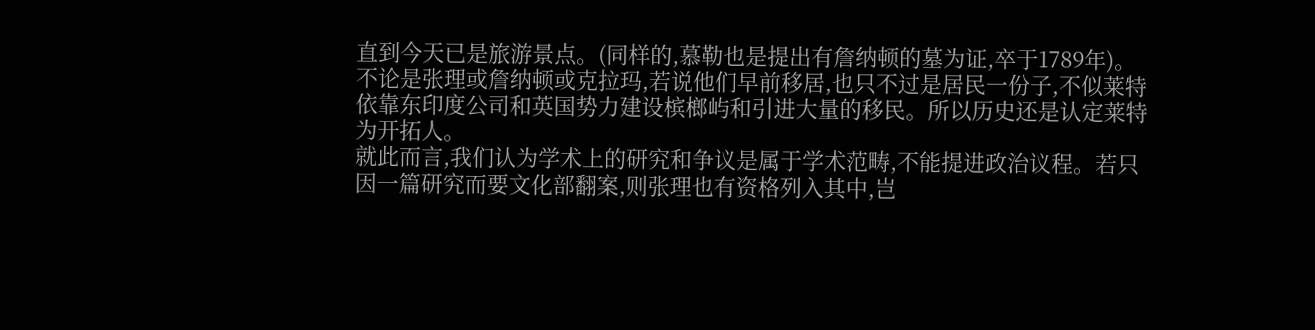直到今天已是旅游景点。(同样的,慕勒也是提出有詹纳顿的墓为证,卒于1789年)。
不论是张理或詹纳顿或克拉玛,若说他们早前移居,也只不过是居民一份子,不似莱特依靠东印度公司和英国势力建设槟榔屿和引进大量的移民。所以历史还是认定莱特为开拓人。
就此而言,我们认为学术上的研究和争议是属于学术范畴,不能提进政治议程。若只因一篇研究而要文化部翻案,则张理也有资格列入其中,岂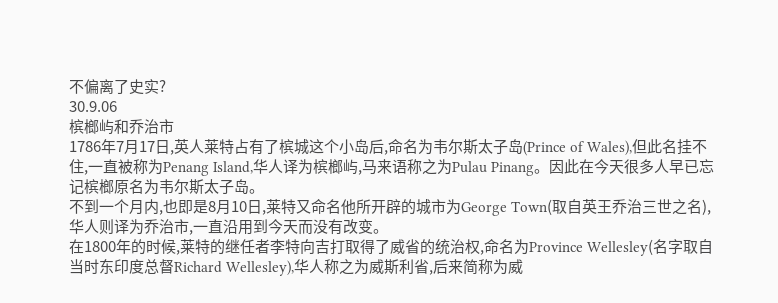不偏离了史实?
30.9.06
槟榔屿和乔治市
1786年7月17日,英人莱特占有了槟城这个小岛后,命名为韦尔斯太子岛(Prince of Wales),但此名挂不住,一直被称为Penang Island,华人译为槟榔屿,马来语称之为Pulau Pinang。因此在今天很多人早已忘记槟榔原名为韦尔斯太子岛。
不到一个月内,也即是8月10日,莱特又命名他所开辟的城市为George Town(取自英王乔治三世之名),华人则译为乔治市,一直沿用到今天而没有改变。
在1800年的时候,莱特的继任者李特向吉打取得了威省的统治权,命名为Province Wellesley(名字取自当时东印度总督Richard Wellesley),华人称之为威斯利省,后来简称为威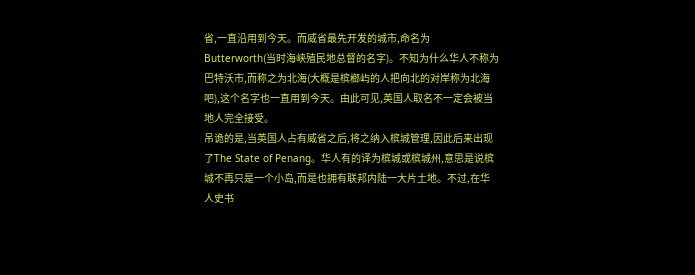省,一直沿用到今天。而威省最先开发的城市,命名为Butterworth(当时海峡殖民地总督的名字)。不知为什么华人不称为巴特沃市,而称之为北海(大概是槟榔屿的人把向北的对岸称为北海吧),这个名字也一直用到今天。由此可见,英国人取名不一定会被当地人完全接受。
吊诡的是,当英国人占有威省之后,将之纳入槟城管理,因此后来出现了The State of Penang。华人有的译为槟城或槟城州,意思是说槟城不再只是一个小岛,而是也拥有联邦内陆一大片土地。不过,在华人史书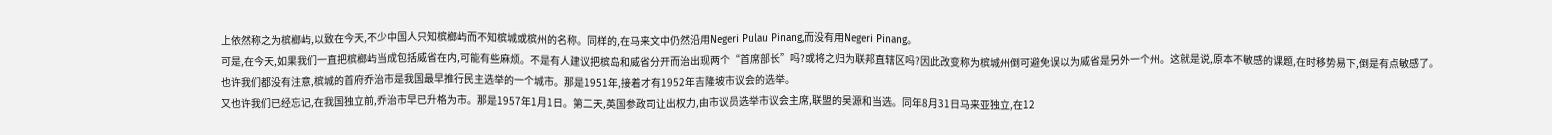上依然称之为槟榔屿,以致在今天,不少中国人只知槟榔屿而不知槟城或槟州的名称。同样的,在马来文中仍然沿用Negeri Pulau Pinang,而没有用Negeri Pinang。
可是,在今天,如果我们一直把槟榔屿当成包括威省在内,可能有些麻烦。不是有人建议把槟岛和威省分开而治出现两个“首席部长”吗?或将之归为联邦直辖区吗?因此改变称为槟城州倒可避免误以为威省是另外一个州。这就是说,原本不敏感的课题,在时移势易下,倒是有点敏感了。
也许我们都没有注意,槟城的首府乔治市是我国最早推行民主选举的一个城市。那是1951年,接着才有1952年吉隆坡市议会的选举。
又也许我们已经忘记,在我国独立前,乔治市早已升格为市。那是1957年1月1日。第二天,英国参政司让出权力,由市议员选举市议会主席,联盟的吴源和当选。同年8月31日马来亚独立,在12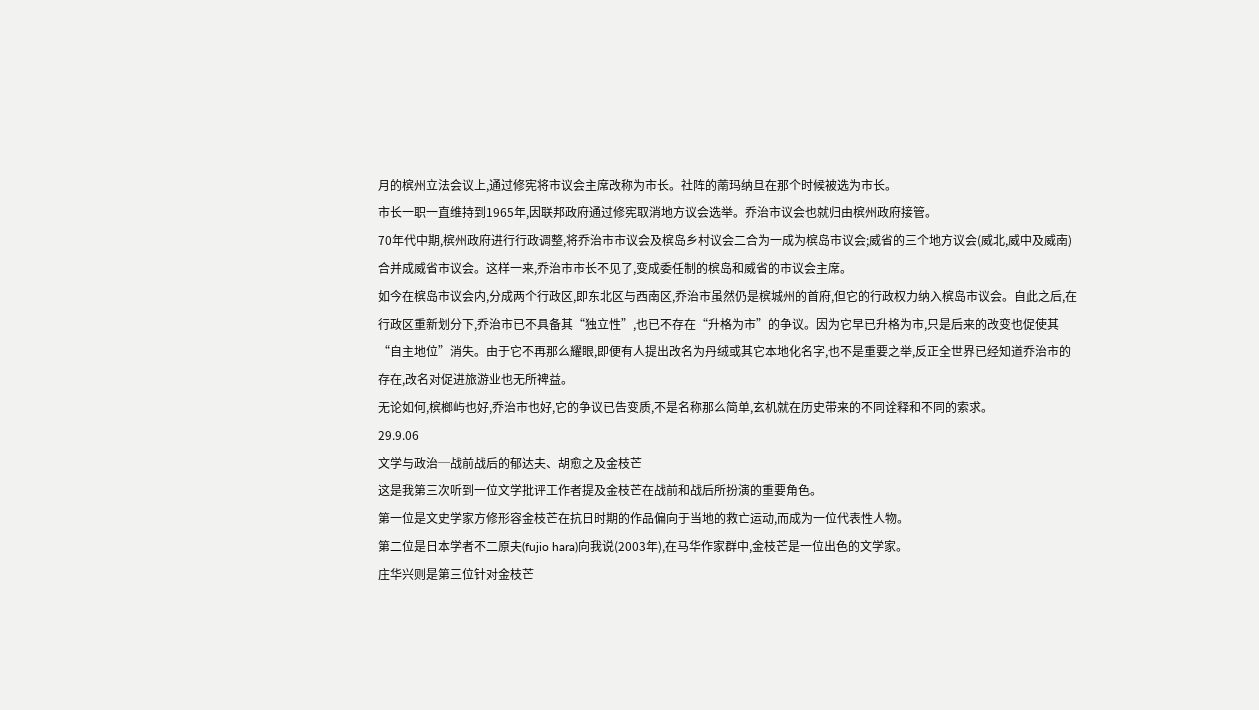月的槟州立法会议上,通过修宪将市议会主席改称为市长。社阵的萳玛纳旦在那个时候被选为市长。
市长一职一直维持到1965年,因联邦政府通过修宪取消地方议会选举。乔治市议会也就归由槟州政府接管。
70年代中期,槟州政府进行行政调整,将乔治市市议会及槟岛乡村议会二合为一成为槟岛市议会;威省的三个地方议会(威北,威中及威南)合并成威省市议会。这样一来,乔治市市长不见了,变成委任制的槟岛和威省的市议会主席。
如今在槟岛市议会内,分成两个行政区,即东北区与西南区,乔治市虽然仍是槟城州的首府,但它的行政权力纳入槟岛市议会。自此之后,在行政区重新划分下,乔治市已不具备其“独立性”,也已不存在“升格为市”的争议。因为它早已升格为市,只是后来的改变也促使其“自主地位”消失。由于它不再那么耀眼,即便有人提出改名为丹绒或其它本地化名字,也不是重要之举,反正全世界已经知道乔治市的存在,改名对促进旅游业也无所裨益。
无论如何,槟榔屿也好,乔治市也好,它的争议已告变质,不是名称那么简单,玄机就在历史带来的不同诠释和不同的索求。
29.9.06
文学与政治─战前战后的郁达夫、胡愈之及金枝芒
这是我第三次听到一位文学批评工作者提及金枝芒在战前和战后所扮演的重要角色。
第一位是文史学家方修形容金枝芒在抗日时期的作品偏向于当地的救亡运动,而成为一位代表性人物。
第二位是日本学者不二原夫(fujio hara)向我说(2003年),在马华作家群中,金枝芒是一位出色的文学家。
庄华兴则是第三位针对金枝芒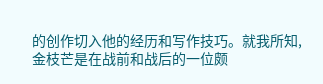的创作切入他的经历和写作技巧。就我所知,金枝芒是在战前和战后的一位颇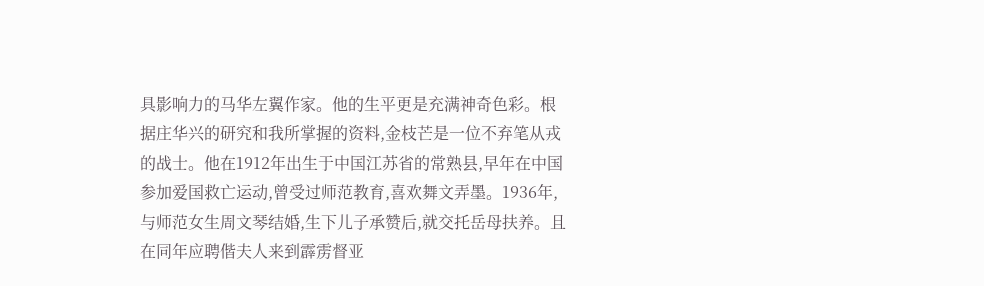具影响力的马华左翼作家。他的生平更是充满神奇色彩。根据庄华兴的研究和我所掌握的资料,金枝芒是一位不弃笔从戎的战士。他在1912年出生于中国江苏省的常熟县,早年在中国参加爱国救亡运动,曾受过师范教育,喜欢舞文弄墨。1936年,与师范女生周文琴结婚,生下儿子承赞后,就交托岳母扶养。且在同年应聘偕夫人来到霹雳督亚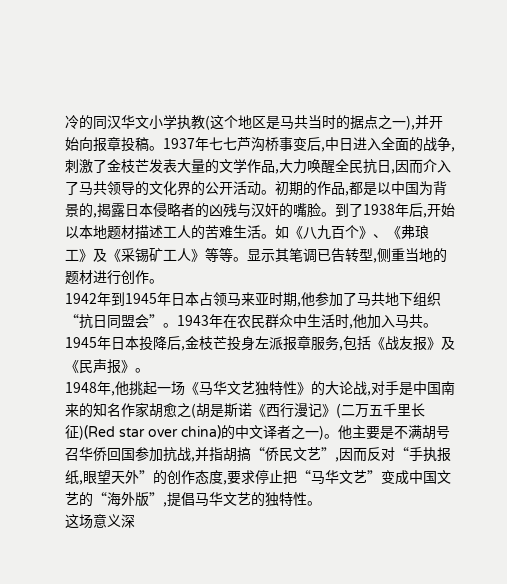冷的同汉华文小学执教(这个地区是马共当时的据点之一),并开始向报章投稿。1937年七七芦沟桥事变后,中日进入全面的战争,刺激了金枝芒发表大量的文学作品,大力唤醒全民抗日,因而介入了马共领导的文化界的公开活动。初期的作品,都是以中国为背景的,揭露日本侵略者的凶残与汉奸的嘴脸。到了1938年后,开始以本地题材描述工人的苦难生活。如《八九百个》、《弗琅工》及《采锡矿工人》等等。显示其笔调已告转型,侧重当地的题材进行创作。
1942年到1945年日本占领马来亚时期,他参加了马共地下组织“抗日同盟会”。1943年在农民群众中生活时,他加入马共。
1945年日本投降后,金枝芒投身左派报章服务,包括《战友报》及《民声报》。
1948年,他挑起一场《马华文艺独特性》的大论战,对手是中国南来的知名作家胡愈之(胡是斯诺《西行漫记》(二万五千里长征)(Red star over china)的中文译者之一)。他主要是不满胡号召华侨回国参加抗战,并指胡搞“侨民文艺”,因而反对“手执报纸,眼望天外”的创作态度,要求停止把“马华文艺”变成中国文艺的“海外版”,提倡马华文艺的独特性。
这场意义深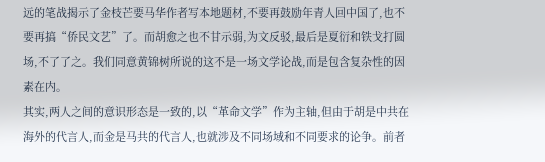远的笔战揭示了金枝芒要马华作者写本地题材,不要再鼓励年青人回中国了,也不要再搞“侨民文艺”了。而胡愈之也不甘示弱,为文反驳,最后是夏衍和铁戈打圆场,不了了之。我们同意黄锦树所说的这不是一场文学论战,而是包含复杂性的因素在内。
其实,两人之间的意识形态是一致的,以“革命文学”作为主轴,但由于胡是中共在海外的代言人,而金是马共的代言人,也就涉及不同场域和不同要求的论争。前者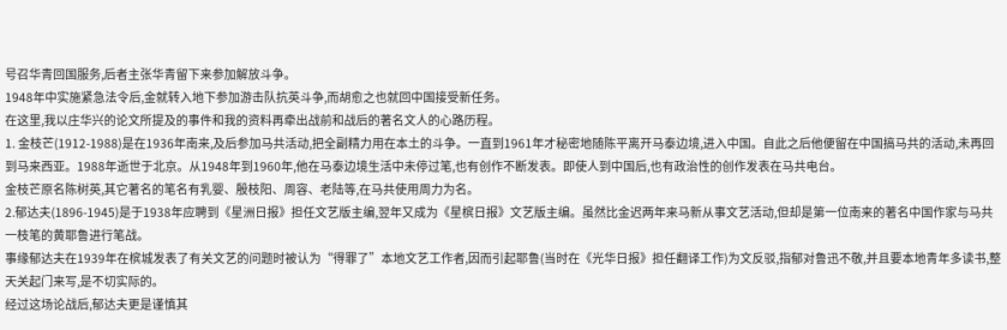号召华青回国服务,后者主张华青留下来参加解放斗争。
1948年中实施紧急法令后,金就转入地下参加游击队抗英斗争,而胡愈之也就回中国接受新任务。
在这里,我以庄华兴的论文所提及的事件和我的资料再牵出战前和战后的著名文人的心路历程。
1. 金枝芒(1912-1988)是在1936年南来,及后参加马共活动,把全副精力用在本土的斗争。一直到1961年才秘密地随陈平离开马泰边境,进入中国。自此之后他便留在中国搞马共的活动,未再回到马来西亚。1988年逝世于北京。从1948年到1960年,他在马泰边境生活中未停过笔,也有创作不断发表。即使人到中国后,也有政治性的创作发表在马共电台。
金枝芒原名陈树英,其它著名的笔名有乳婴、殷枝阳、周容、老陆等,在马共使用周力为名。
2.郁达夫(1896-1945)是于1938年应聘到《星洲日报》担任文艺版主编,翌年又成为《星槟日报》文艺版主编。虽然比金迟两年来马新从事文艺活动,但却是第一位南来的著名中国作家与马共一枝笔的黄耶鲁进行笔战。
事缘郁达夫在1939年在槟城发表了有关文艺的问题时被认为“得罪了”本地文艺工作者,因而引起耶鲁(当时在《光华日报》担任翻译工作)为文反驳,指郁对鲁迅不敬,并且要本地青年多读书,整天关起门来写,是不切实际的。
经过这场论战后,郁达夫更是谨慎其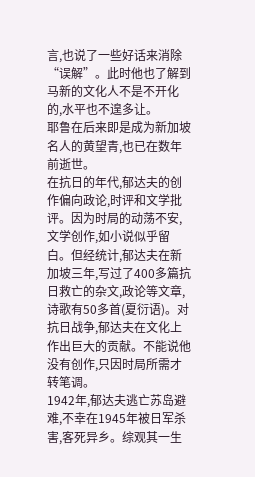言,也说了一些好话来消除“误解”。此时他也了解到马新的文化人不是不开化的,水平也不遑多让。
耶鲁在后来即是成为新加坡名人的黄望青,也已在数年前逝世。
在抗日的年代,郁达夫的创作偏向政论,时评和文学批评。因为时局的动荡不安,文学创作,如小说似乎留白。但经统计,郁达夫在新加坡三年,写过了400多篇抗日救亡的杂文,政论等文章,诗歌有50多首(夏衍语)。对抗日战争,郁达夫在文化上作出巨大的贡献。不能说他没有创作,只因时局所需才转笔调。
1942年,郁达夫逃亡苏岛避难,不幸在1945年被日军杀害,客死异乡。综观其一生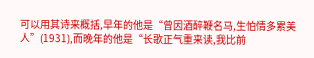可以用其诗来概括,早年的他是“曾因酒醉鞭名马,生怕情多累美人”(1931),而晚年的他是“长歌正气重来读,我比前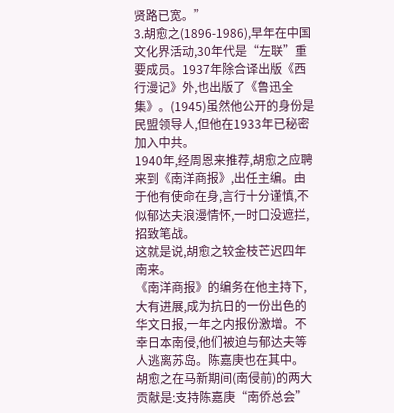贤路已宽。”
3.胡愈之(1896-1986),早年在中国文化界活动,30年代是“左联”重要成员。1937年除合译出版《西行漫记》外,也出版了《鲁迅全集》。(1945)虽然他公开的身份是民盟领导人,但他在1933年已秘密加入中共。
1940年,经周恩来推荐,胡愈之应聘来到《南洋商报》,出任主编。由于他有使命在身,言行十分谨慎,不似郁达夫浪漫情怀,一时口没遮拦,招致笔战。
这就是说,胡愈之较金枝芒迟四年南来。
《南洋商报》的编务在他主持下,大有进展,成为抗日的一份出色的华文日报,一年之内报份激增。不幸日本南侵,他们被迫与郁达夫等人逃离苏岛。陈嘉庚也在其中。
胡愈之在马新期间(南侵前)的两大贡献是:支持陈嘉庚“南侨总会”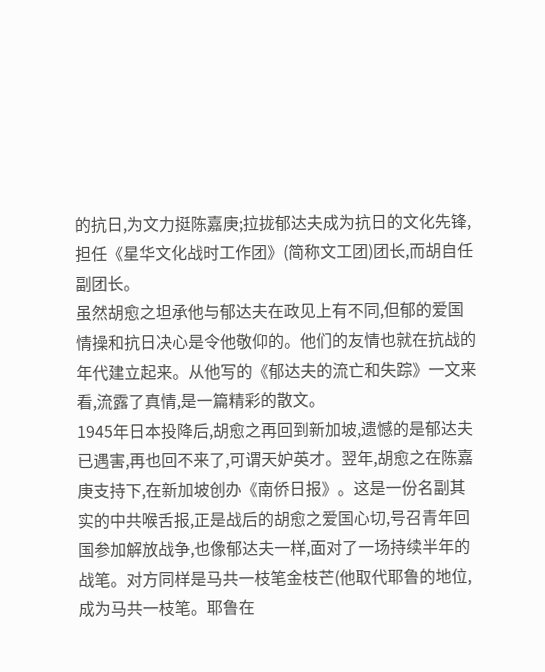的抗日,为文力挺陈嘉庚;拉拢郁达夫成为抗日的文化先锋,担任《星华文化战时工作团》(简称文工团)团长,而胡自任副团长。
虽然胡愈之坦承他与郁达夫在政见上有不同,但郁的爱国情操和抗日决心是令他敬仰的。他们的友情也就在抗战的年代建立起来。从他写的《郁达夫的流亡和失踪》一文来看,流露了真情,是一篇精彩的散文。
1945年日本投降后,胡愈之再回到新加坡,遗憾的是郁达夫已遇害,再也回不来了,可谓天妒英才。翌年,胡愈之在陈嘉庚支持下,在新加坡创办《南侨日报》。这是一份名副其实的中共喉舌报,正是战后的胡愈之爱国心切,号召青年回国参加解放战争,也像郁达夫一样,面对了一场持续半年的战笔。对方同样是马共一枝笔金枝芒(他取代耶鲁的地位,成为马共一枝笔。耶鲁在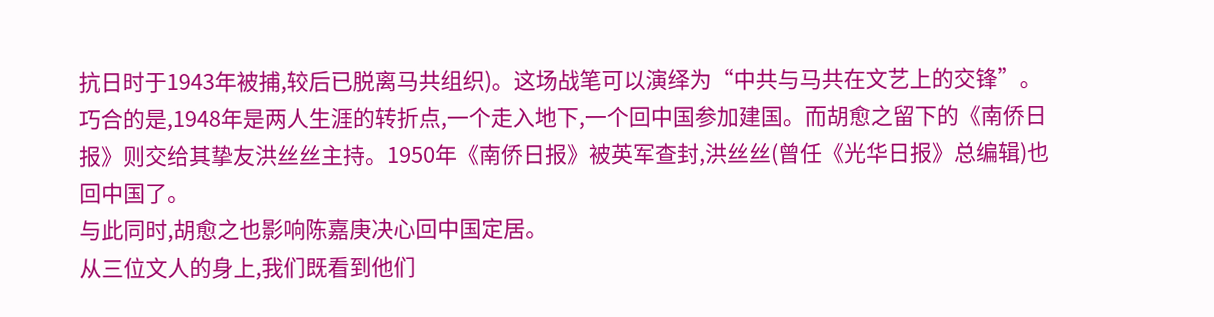抗日时于1943年被捕,较后已脱离马共组织)。这场战笔可以演绎为“中共与马共在文艺上的交锋”。
巧合的是,1948年是两人生涯的转折点,一个走入地下,一个回中国参加建国。而胡愈之留下的《南侨日报》则交给其挚友洪丝丝主持。1950年《南侨日报》被英军查封,洪丝丝(曾任《光华日报》总编辑)也回中国了。
与此同时,胡愈之也影响陈嘉庚决心回中国定居。
从三位文人的身上,我们既看到他们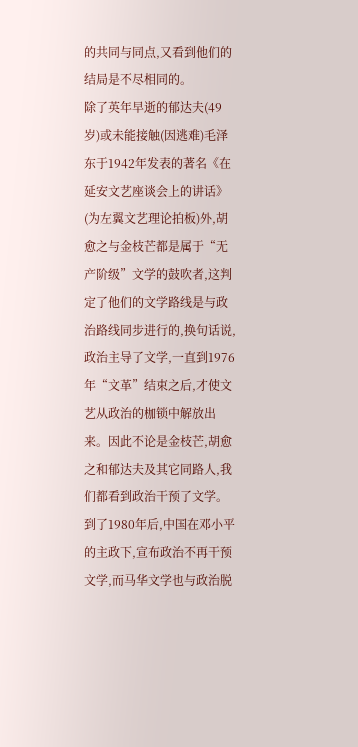的共同与同点,又看到他们的结局是不尽相同的。
除了英年早逝的郁达夫(49岁)或未能接触(因逃难)毛泽东于1942年发表的著名《在延安文艺座谈会上的讲话》(为左翼文艺理论拍板)外,胡愈之与金枝芒都是属于“无产阶级”文学的鼓吹者,这判定了他们的文学路线是与政治路线同步进行的,换句话说,政治主导了文学,一直到1976年“文革”结束之后,才使文艺从政治的枷锁中解放出来。因此不论是金枝芒,胡愈之和郁达夫及其它同路人,我们都看到政治干预了文学。
到了1980年后,中国在邓小平的主政下,宣布政治不再干预文学,而马华文学也与政治脱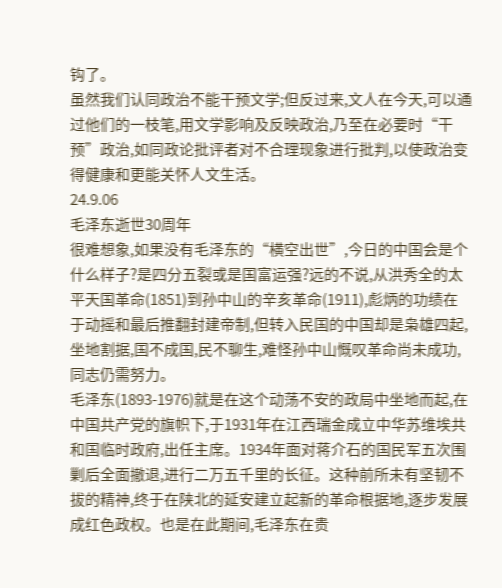钩了。
虽然我们认同政治不能干预文学;但反过来,文人在今天,可以通过他们的一枝笔,用文学影响及反映政治,乃至在必要时“干预”政治,如同政论批评者对不合理现象进行批判,以使政治变得健康和更能关怀人文生活。
24.9.06
毛泽东逝世30周年
很难想象,如果没有毛泽东的“横空出世”,今日的中国会是个什么样子?是四分五裂或是国富运强?远的不说,从洪秀全的太平天国革命(1851)到孙中山的辛亥革命(1911),彪炳的功绩在于动摇和最后推翻封建帝制,但转入民国的中国却是枭雄四起,坐地割据,国不成国,民不聊生,难怪孙中山慨叹革命尚未成功,同志仍需努力。
毛泽东(1893-1976)就是在这个动荡不安的政局中坐地而起,在中国共产党的旗帜下,于1931年在江西瑞金成立中华苏维埃共和国临时政府,出任主席。1934年面对蒋介石的国民军五次围剿后全面撤退,进行二万五千里的长征。这种前所未有坚韧不拔的精神,终于在陕北的延安建立起新的革命根据地,逐步发展成红色政权。也是在此期间,毛泽东在贵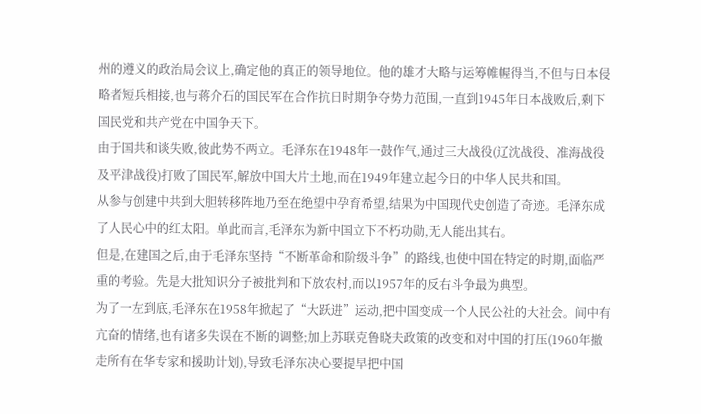州的遵义的政治局会议上,确定他的真正的领导地位。他的雄才大略与运筹帷幄得当,不但与日本侵略者短兵相接,也与蒋介石的国民军在合作抗日时期争夺势力范围,一直到1945年日本战败后,剩下国民党和共产党在中国争天下。
由于国共和谈失败,彼此势不两立。毛泽东在1948年一鼓作气,通过三大战役(辽沈战役、准海战役及平津战役)打败了国民军,解放中国大片土地,而在1949年建立起今日的中华人民共和国。
从参与创建中共到大胆转移阵地乃至在绝望中孕育希望,结果为中国现代史创造了奇迹。毛泽东成了人民心中的红太阳。单此而言,毛泽东为新中国立下不朽功勋,无人能出其右。
但是,在建国之后,由于毛泽东坚持“不断革命和阶级斗争”的路线,也使中国在特定的时期,面临严重的考验。先是大批知识分子被批判和下放农村,而以1957年的反右斗争最为典型。
为了一左到底,毛泽东在1958年掀起了“大跃进”运动,把中国变成一个人民公社的大社会。间中有亢奋的情绪,也有诸多失误在不断的调整;加上苏联克鲁晓夫政策的改变和对中国的打压(1960年撤走所有在华专家和援助计划),导致毛泽东决心要提早把中国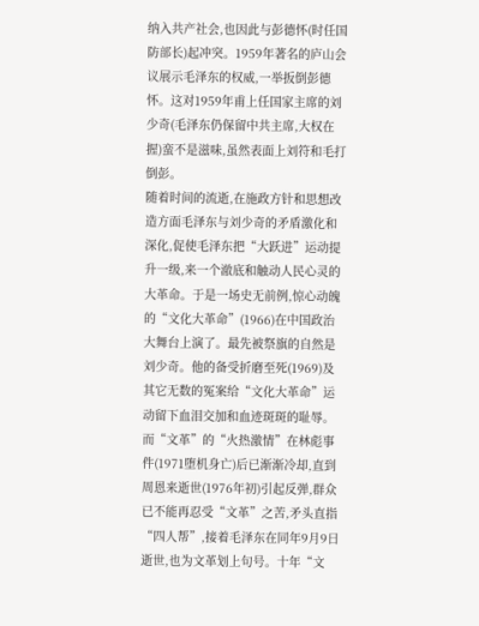纳入共产社会,也因此与彭德怀(时任国防部长)起冲突。1959年著名的庐山会议展示毛泽东的权威,一举扳倒彭德怀。这对1959年甫上任国家主席的刘少奇(毛泽东仍保留中共主席,大权在握)蛮不是滋味,虽然表面上刘符和毛打倒彭。
随着时间的流逝,在施政方针和思想改造方面毛泽东与刘少奇的矛盾激化和深化,促使毛泽东把“大跃进”运动提升一级,来一个澈底和触动人民心灵的大革命。于是一场史无前例,惊心动魄的“文化大革命”(1966)在中国政治大舞台上演了。最先被祭旗的自然是刘少奇。他的备受折磨至死(1969)及其它无数的冤案给“文化大革命”运动留下血泪交加和血迹斑斑的耻辱。而“文革”的“火热激情”在林彪事件(1971堕机身亡)后已渐渐冷却,直到周恩来逝世(1976年初)引起反弹,群众已不能再忍受“文革”之苦,矛头直指“四人帮”,接着毛泽东在同年9月9日逝世,也为文革划上句号。十年“文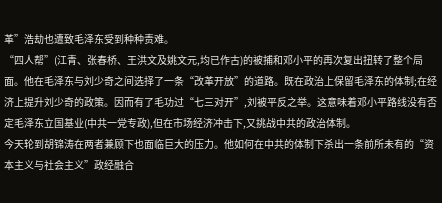革”浩劫也遭致毛泽东受到种种责难。
“四人帮”(江青、张春桥、王洪文及姚文元,均已作古)的被捕和邓小平的再次复出扭转了整个局面。他在毛泽东与刘少奇之间选择了一条“改革开放”的道路。既在政治上保留毛泽东的体制;在经济上提升刘少奇的政策。因而有了毛功过“七三对开”,刘被平反之举。这意味着邓小平路线没有否定毛泽东立国基业(中共一党专政),但在市场经济冲击下,又挑战中共的政治体制。
今天轮到胡锦涛在两者兼顾下也面临巨大的压力。他如何在中共的体制下杀出一条前所未有的“资本主义与社会主义”政经融合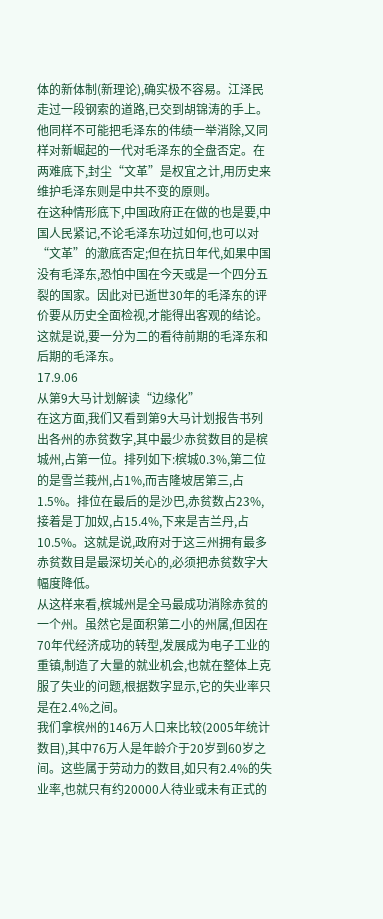体的新体制(新理论),确实极不容易。江泽民走过一段钢索的道路,已交到胡锦涛的手上。他同样不可能把毛泽东的伟绩一举消除,又同样对新崛起的一代对毛泽东的全盘否定。在两难底下,封尘“文革”是权宜之计,用历史来维护毛泽东则是中共不变的原则。
在这种情形底下,中国政府正在做的也是要,中国人民紧记,不论毛泽东功过如何,也可以对“文革”的澈底否定;但在抗日年代,如果中国没有毛泽东,恐怕中国在今天或是一个四分五裂的国家。因此对已逝世30年的毛泽东的评价要从历史全面检视,才能得出客观的结论。这就是说,要一分为二的看待前期的毛泽东和后期的毛泽东。
17.9.06
从第9大马计划解读“边缘化”
在这方面,我们又看到第9大马计划报告书列出各州的赤贫数字,其中最少赤贫数目的是槟城州,占第一位。排列如下:槟城0.3%,第二位的是雪兰莪州,占1%,而吉隆坡居第三,占1.5%。排位在最后的是沙巴,赤贫数占23%,接着是丁加奴,占15.4%,下来是吉兰丹,占10.5%。这就是说,政府对于这三州拥有最多赤贫数目是最深切关心的,必须把赤贫数字大幅度降低。
从这样来看,槟城州是全马最成功消除赤贫的一个州。虽然它是面积第二小的州属,但因在70年代经济成功的转型,发展成为电子工业的重镇,制造了大量的就业机会,也就在整体上克服了失业的问题,根据数字显示,它的失业率只是在2.4%之间。
我们拿槟州的146万人口来比较(2005年统计数目),其中76万人是年龄介于20岁到60岁之间。这些属于劳动力的数目,如只有2.4%的失业率,也就只有约20000人待业或未有正式的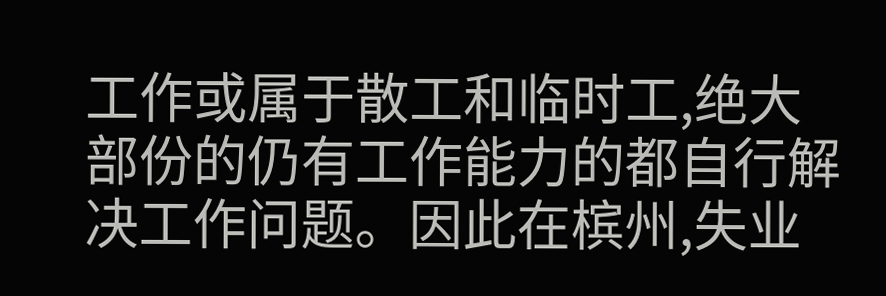工作或属于散工和临时工,绝大部份的仍有工作能力的都自行解决工作问题。因此在槟州,失业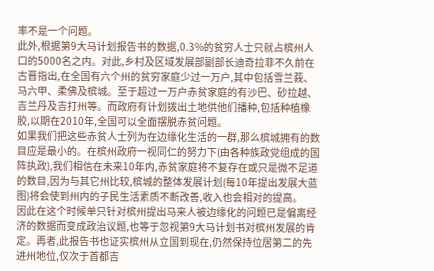率不是一个问题。
此外,根据第9大马计划报告书的数据,0.3%的贫穷人士只就占槟州人口的5000名之内。对此,乡村及区域发展部副部长迪奇拉菲不久前在古晋指出,在全国有六个州的贫穷家庭少过一万户,其中包括雪兰莪、马六甲、柔佛及槟城。至于超过一万户赤贫家庭的有沙巴、砂拉越、吉兰丹及吉打州等。而政府有计划拨出土地供他们播种,包括种植橡胶,以期在2010年,全国可以全面摆脱赤贫问题。
如果我们把这些赤贫人士列为在边缘化生活的一群,那么槟城拥有的数目应是最小的。在槟州政府一视同仁的努力下(由各种族政党组成的国阵执政),我们相信在未来10年内,赤贫家庭将不复存在或只是微不足道的数目,因为与其它州比较,槟城的整体发展计划(每10年提出发展大蓝图)将会使到州内的子民生活素质不断改善,收入也会相对的提高。
因此在这个时候单只针对槟州提出马来人被边缘化的问题已是偏离经济的数据而变成政治议题,也等于忽视第9大马计划书对槟州发展的肯定。再者,此报告书也证实槟州从立国到现在,仍然保持位居第二的先进州地位,仅次于首都吉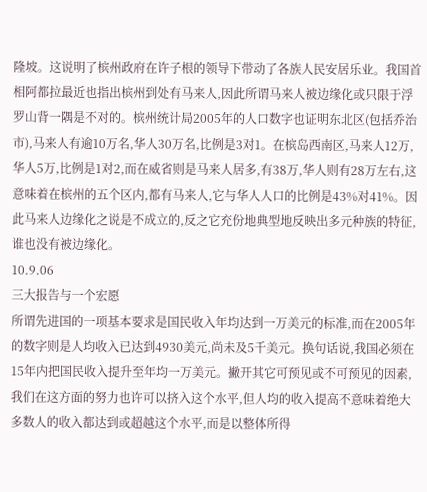隆坡。这说明了槟州政府在许子根的领导下带动了各族人民安居乐业。我国首相阿都拉最近也指出槟州到处有马来人,因此所谓马来人被边缘化或只限于浮罗山背一隅是不对的。槟州统计局2005年的人口数字也证明东北区(包括乔治市),马来人有逾10万名,华人30万名,比例是3对1。在槟岛西南区,马来人12万,华人5万,比例是1对2,而在威省则是马来人居多,有38万,华人则有28万左右,这意味着在槟州的五个区内,都有马来人,它与华人人口的比例是43%对41%。因此马来人边缘化之说是不成立的,反之它充份地典型地反映出多元种族的特征,谁也没有被边缘化。
10.9.06
三大报告与一个宏愿
所谓先进国的一项基本要求是国民收入年均达到一万美元的标准,而在2005年的数字则是人均收入已达到4930美元,尚未及5千美元。换句话说,我国必须在15年内把国民收入提升至年均一万美元。撇开其它可预见或不可预见的因素,我们在这方面的努力也许可以挤入这个水平,但人均的收入提高不意味着绝大多数人的收入都达到或超越这个水平,而是以整体所得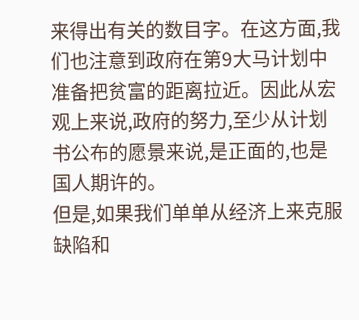来得出有关的数目字。在这方面,我们也注意到政府在第9大马计划中准备把贫富的距离拉近。因此从宏观上来说,政府的努力,至少从计划书公布的愿景来说,是正面的,也是国人期许的。
但是,如果我们单单从经济上来克服缺陷和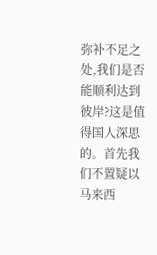弥补不足之处,我们是否能顺利达到彼岸?这是值得国人深思的。首先我们不置疑以马来西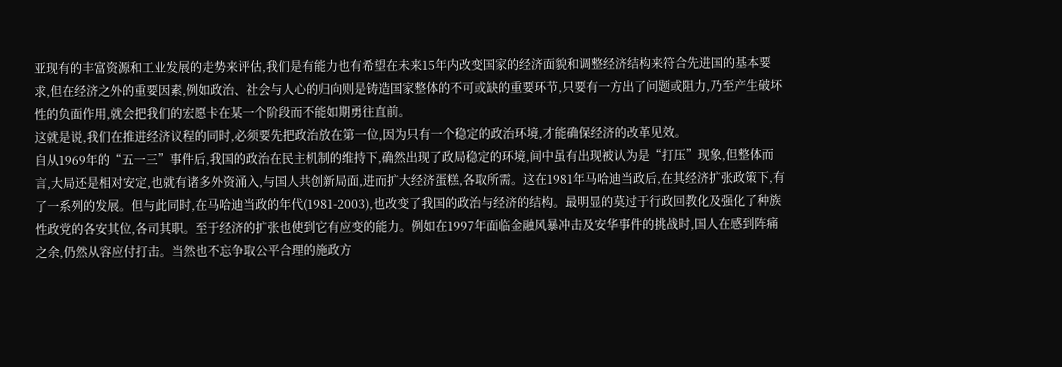亚现有的丰富资源和工业发展的走势来评估,我们是有能力也有希望在未来15年内改变国家的经济面貌和调整经济结构来符合先进国的基本要求,但在经济之外的重要因素,例如政治、社会与人心的归向则是铸造国家整体的不可或缺的重要环节,只要有一方出了问题或阻力,乃至产生破坏性的负面作用,就会把我们的宏愿卡在某一个阶段而不能如期勇往直前。
这就是说,我们在推进经济议程的同时,必须要先把政治放在第一位,因为只有一个稳定的政治环境,才能确保经济的改革见效。
自从1969年的“五一三”事件后,我国的政治在民主机制的维持下,确然出现了政局稳定的环境,间中虽有出现被认为是“打压”现象,但整体而言,大局还是相对安定,也就有诸多外资涌入,与国人共创新局面,进而扩大经济蛋糕,各取所需。这在1981年马哈迪当政后,在其经济扩张政策下,有了一系列的发展。但与此同时,在马哈迪当政的年代(1981-2003),也改变了我国的政治与经济的结构。最明显的莫过于行政回教化及强化了种族性政党的各安其位,各司其职。至于经济的扩张也使到它有应变的能力。例如在1997年面临金融风暴冲击及安华事件的挑战时,国人在感到阵痛之余,仍然从容应付打击。当然也不忘争取公平合理的施政方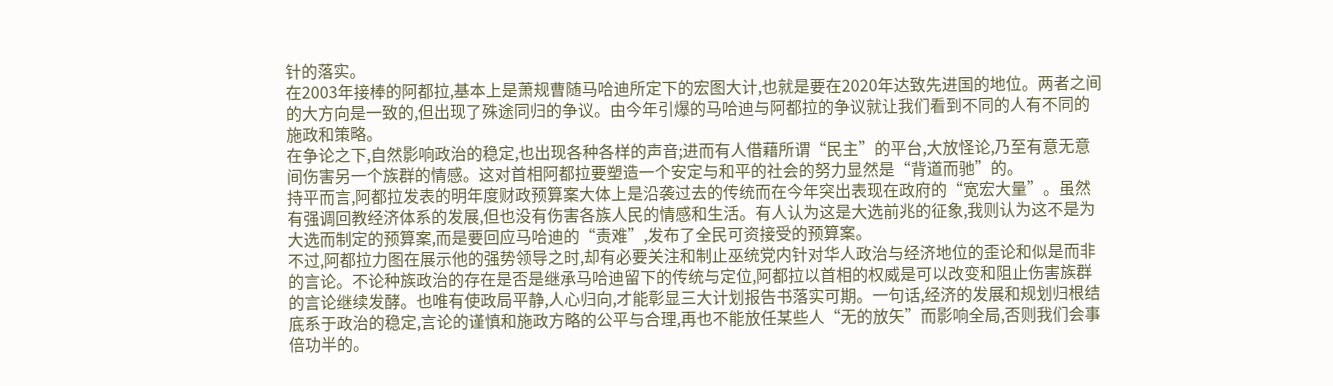针的落实。
在2003年接棒的阿都拉,基本上是萧规曹随马哈迪所定下的宏图大计,也就是要在2020年达致先进国的地位。两者之间的大方向是一致的,但出现了殊途同归的争议。由今年引爆的马哈迪与阿都拉的争议就让我们看到不同的人有不同的施政和策略。
在争论之下,自然影响政治的稳定,也出现各种各样的声音;进而有人借藉所谓“民主”的平台,大放怪论,乃至有意无意间伤害另一个族群的情感。这对首相阿都拉要塑造一个安定与和平的社会的努力显然是“背道而驰”的。
持平而言,阿都拉发表的明年度财政预算案大体上是沿袭过去的传统而在今年突出表现在政府的“宽宏大量”。虽然有强调回教经济体系的发展,但也没有伤害各族人民的情感和生活。有人认为这是大选前兆的征象,我则认为这不是为大选而制定的预算案,而是要回应马哈迪的“责难”,发布了全民可资接受的预算案。
不过,阿都拉力图在展示他的强势领导之时,却有必要关注和制止巫统党内针对华人政治与经济地位的歪论和似是而非的言论。不论种族政治的存在是否是继承马哈迪留下的传统与定位,阿都拉以首相的权威是可以改变和阻止伤害族群的言论继续发酵。也唯有使政局平静,人心归向,才能彰显三大计划报告书落实可期。一句话,经济的发展和规划归根结底系于政治的稳定,言论的谨慎和施政方略的公平与合理,再也不能放任某些人“无的放矢”而影响全局,否则我们会事倍功半的。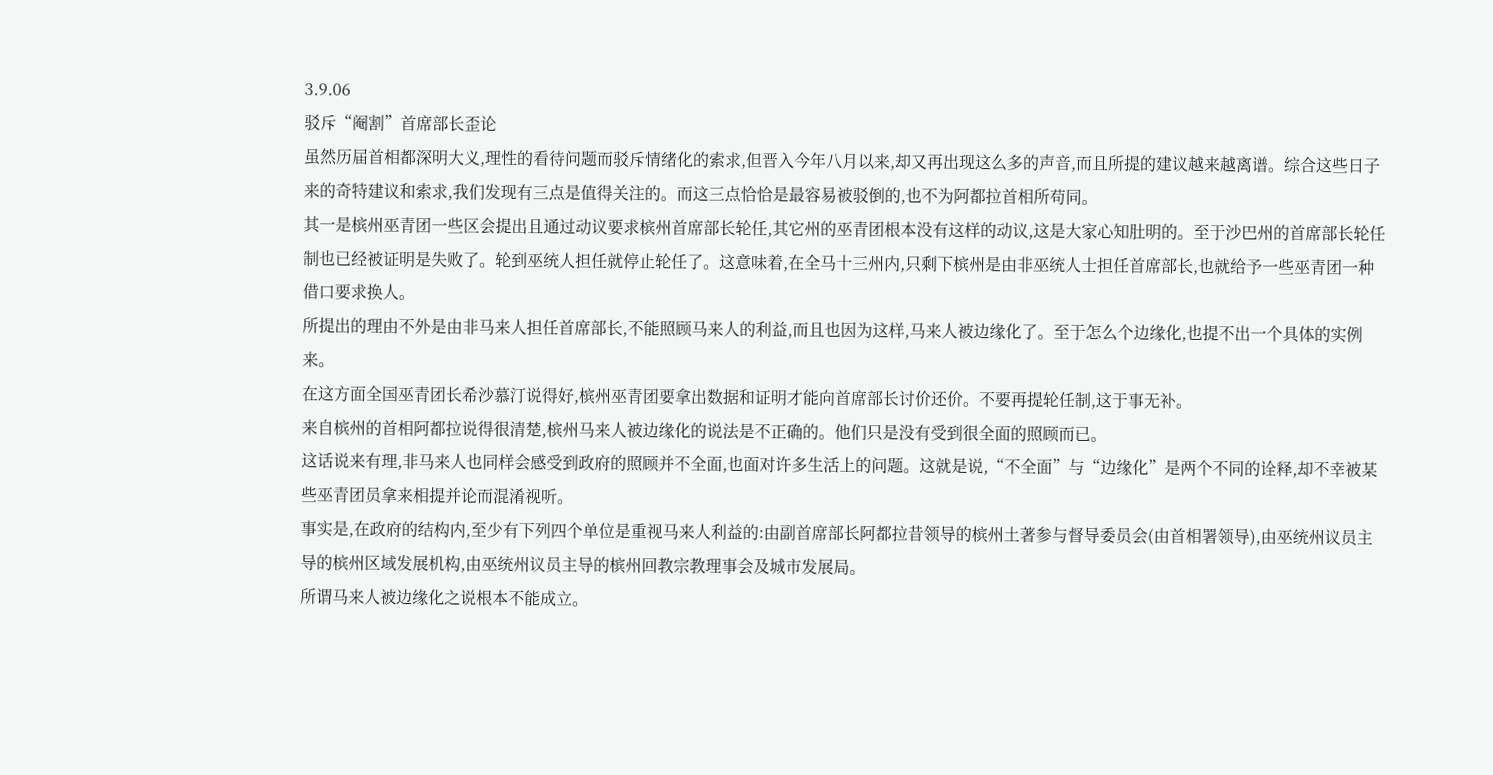3.9.06
驳斥“阉割”首席部长歪论
虽然历届首相都深明大义,理性的看待问题而驳斥情绪化的索求,但晋入今年八月以来,却又再出现这么多的声音,而且所提的建议越来越离谱。综合这些日子来的奇特建议和索求,我们发现有三点是值得关注的。而这三点恰恰是最容易被驳倒的,也不为阿都拉首相所苟同。
其一是槟州巫青团一些区会提出且通过动议要求槟州首席部长轮任,其它州的巫青团根本没有这样的动议,这是大家心知肚明的。至于沙巴州的首席部长轮任制也已经被证明是失败了。轮到巫统人担任就停止轮任了。这意味着,在全马十三州内,只剩下槟州是由非巫统人士担任首席部长,也就给予一些巫青团一种借口要求换人。
所提出的理由不外是由非马来人担任首席部长,不能照顾马来人的利益,而且也因为这样,马来人被边缘化了。至于怎么个边缘化,也提不出一个具体的实例来。
在这方面全国巫青团长希沙慕汀说得好,槟州巫青团要拿出数据和证明才能向首席部长讨价还价。不要再提轮任制,这于事无补。
来自槟州的首相阿都拉说得很清楚,槟州马来人被边缘化的说法是不正确的。他们只是没有受到很全面的照顾而已。
这话说来有理,非马来人也同样会感受到政府的照顾并不全面,也面对许多生活上的问题。这就是说,“不全面”与“边缘化”是两个不同的诠释,却不幸被某些巫青团员拿来相提并论而混淆视听。
事实是,在政府的结构内,至少有下列四个单位是重视马来人利益的:由副首席部长阿都拉昔领导的槟州土著参与督导委员会(由首相署领导),由巫统州议员主导的槟州区域发展机构,由巫统州议员主导的槟州回教宗教理事会及城市发展局。
所谓马来人被边缘化之说根本不能成立。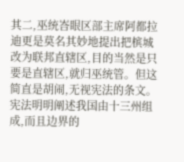其二,巫统峇眼区部主席阿都拉迪更是莫名其妙地提出把槟城改为联邦直辖区,目的当然是只要是直辖区,就归巫统管。但这简直是胡闹,无视宪法的条文。宪法明明阐述我国由十三州组成,而且边界的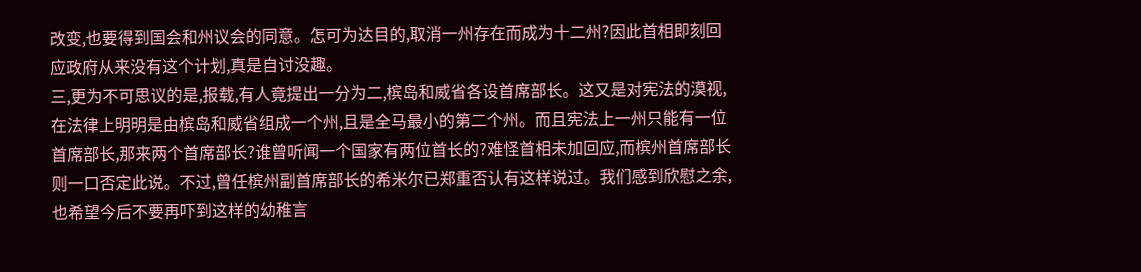改变,也要得到国会和州议会的同意。怎可为达目的,取消一州存在而成为十二州?因此首相即刻回应政府从来没有这个计划,真是自讨没趣。
三,更为不可思议的是,报载,有人竟提出一分为二,槟岛和威省各设首席部长。这又是对宪法的漠视,在法律上明明是由槟岛和威省组成一个州,且是全马最小的第二个州。而且宪法上一州只能有一位首席部长,那来两个首席部长?谁曾听闻一个国家有两位首长的?难怪首相未加回应,而槟州首席部长则一口否定此说。不过,曾任槟州副首席部长的希米尔已郑重否认有这样说过。我们感到欣慰之余,也希望今后不要再吓到这样的幼稚言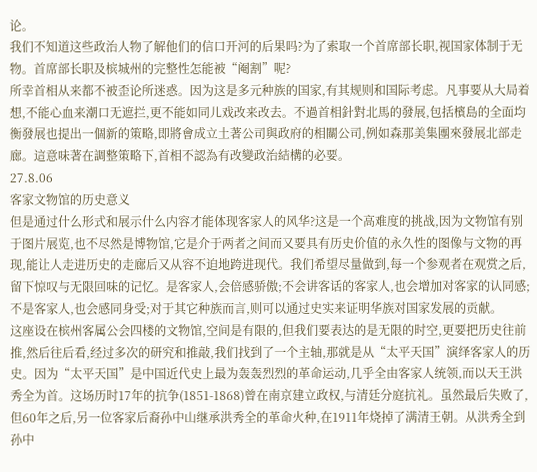论。
我们不知道这些政治人物了解他们的信口开河的后果吗?为了索取一个首席部长职,视国家体制于无物。首席部长职及槟城州的完整性怎能被“阉割”呢?
所幸首相从来都不被歪论所迷惑。因为这是多元种族的国家,有其规则和国际考虑。凡事要从大局着想,不能心血来潮口无遮拦,更不能如同儿戏改来改去。不過首相針對北馬的發展,包括檳島的全面均衡發展也提出一個新的策略,即將會成立土著公司與政府的相關公司,例如森那美集團來發展北部走廊。這意味著在調整策略下,首相不認為有改變政治結構的必要。
27.8.06
客家文物馆的历史意义
但是通过什么形式和展示什么内容才能体现客家人的风华?这是一个高难度的挑战,因为文物馆有别于图片展览,也不尽然是博物馆,它是介于两者之间而又要具有历史价值的永久性的图像与文物的再现,能让人走进历史的走廊后又从容不迫地跨进现代。我们希望尽量做到,每一个参观者在观赏之后,留下惊叹与无限回味的记忆。是客家人,会倍感骄傲;不会讲客话的客家人,也会增加对客家的认同感;不是客家人,也会感同身受;对于其它种族而言,则可以通过史实来证明华族对国家发展的贡献。
这座设在槟州客属公会四楼的文物馆,空间是有限的,但我们要表达的是无限的时空,更要把历史往前推,然后往后看,经过多次的研究和推敲,我们找到了一个主轴,那就是从“太平天国”演绎客家人的历史。因为“太平天国”是中国近代史上最为轰轰烈烈的革命运动,几乎全由客家人统领,而以天王洪秀全为首。这场历时17年的抗争(1851-1868)曾在南京建立政权,与清廷分庭抗礼。虽然最后失败了,但60年之后,另一位客家后裔孙中山继承洪秀全的革命火种,在1911年烧掉了满清王朝。从洪秀全到孙中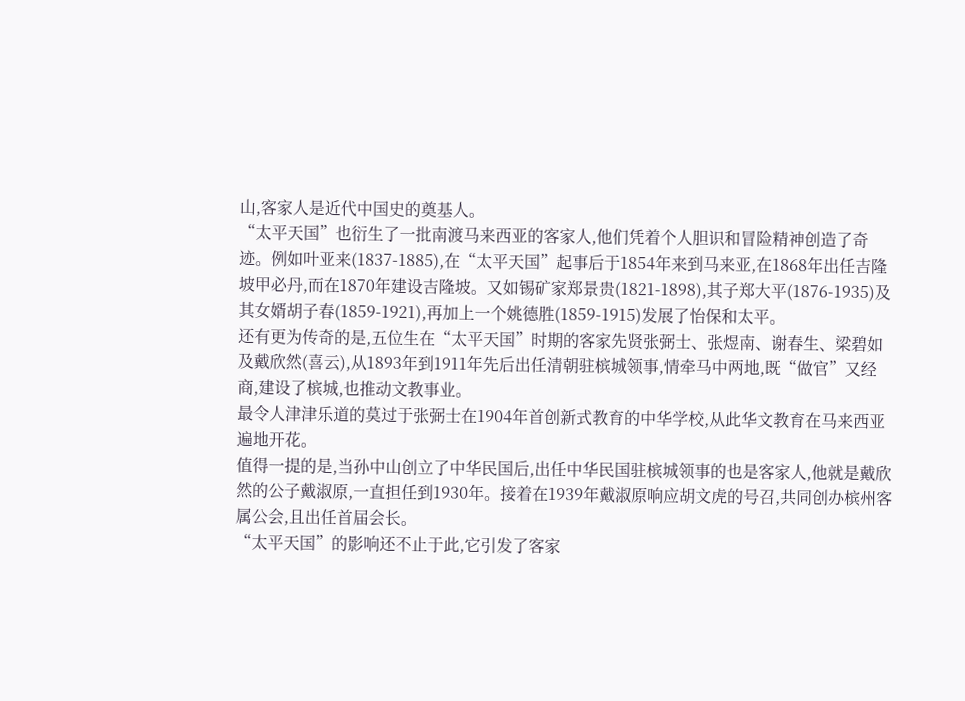山,客家人是近代中国史的奠基人。
“太平天国”也衍生了一批南渡马来西亚的客家人,他们凭着个人胆识和冒险精神创造了奇迹。例如叶亚来(1837-1885),在“太平天国”起事后于1854年来到马来亚,在1868年出任吉隆坡甲必丹,而在1870年建设吉隆坡。又如锡矿家郑景贵(1821-1898),其子郑大平(1876-1935)及其女婿胡子春(1859-1921),再加上一个姚德胜(1859-1915)发展了怡保和太平。
还有更为传奇的是,五位生在“太平天国”时期的客家先贤张弼士、张煜南、谢春生、梁碧如及戴欣然(喜云),从1893年到1911年先后出任清朝驻槟城领事,情牵马中两地,既“做官”又经商,建设了槟城,也推动文教事业。
最令人津津乐道的莫过于张弼士在1904年首创新式教育的中华学校,从此华文教育在马来西亚遍地开花。
值得一提的是,当孙中山创立了中华民国后,出任中华民国驻槟城领事的也是客家人,他就是戴欣然的公子戴淑原,一直担任到1930年。接着在1939年戴淑原响应胡文虎的号召,共同创办槟州客属公会,且出任首届会长。
“太平天国”的影响还不止于此,它引发了客家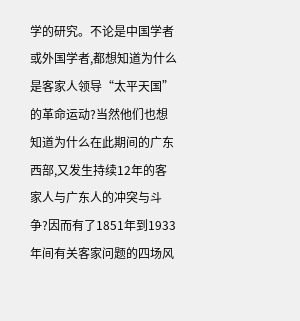学的研究。不论是中国学者或外国学者,都想知道为什么是客家人领导“太平天国”的革命运动?当然他们也想知道为什么在此期间的广东西部,又发生持续12年的客家人与广东人的冲突与斗争?因而有了1851年到1933年间有关客家问题的四场风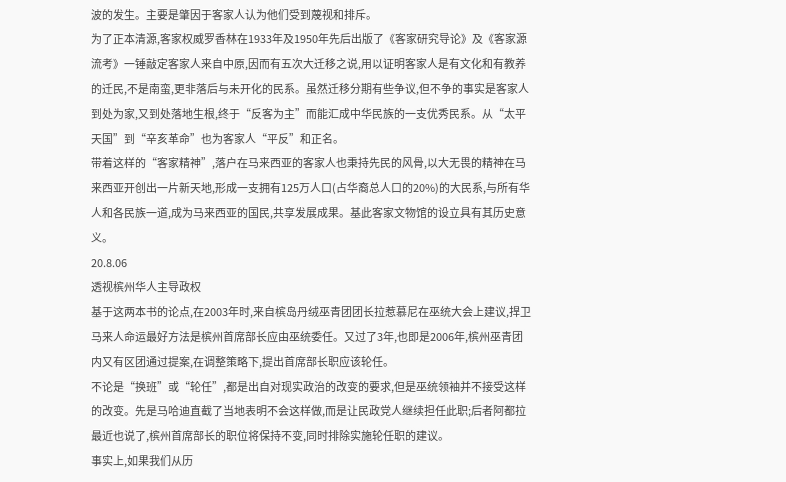波的发生。主要是肇因于客家人认为他们受到蔑视和排斥。
为了正本清源,客家权威罗香林在1933年及1950年先后出版了《客家研究导论》及《客家源流考》一锤敲定客家人来自中原,因而有五次大迁移之说,用以证明客家人是有文化和有教养的迁民,不是南蛮,更非落后与未开化的民系。虽然迁移分期有些争议,但不争的事实是客家人到处为家,又到处落地生根,终于“反客为主”而能汇成中华民族的一支优秀民系。从“太平天国”到“辛亥革命”也为客家人“平反”和正名。
带着这样的“客家精神”,落户在马来西亚的客家人也秉持先民的风骨,以大无畏的精神在马来西亚开创出一片新天地,形成一支拥有125万人口(占华裔总人口的20%)的大民系,与所有华人和各民族一道,成为马来西亚的国民,共享发展成果。基此客家文物馆的设立具有其历史意义。
20.8.06
透视槟州华人主导政权
基于这两本书的论点,在2003年时,来自槟岛丹绒巫青团团长拉惹慕尼在巫统大会上建议,捍卫马来人命运最好方法是槟州首席部长应由巫统委任。又过了3年,也即是2006年,槟州巫青团内又有区团通过提案,在调整策略下,提出首席部长职应该轮任。
不论是“换班”或“轮任”,都是出自对现实政治的改变的要求,但是巫统领袖并不接受这样的改变。先是马哈迪直截了当地表明不会这样做,而是让民政党人继续担任此职;后者阿都拉最近也说了,槟州首席部长的职位将保持不变,同时排除实施轮任职的建议。
事实上,如果我们从历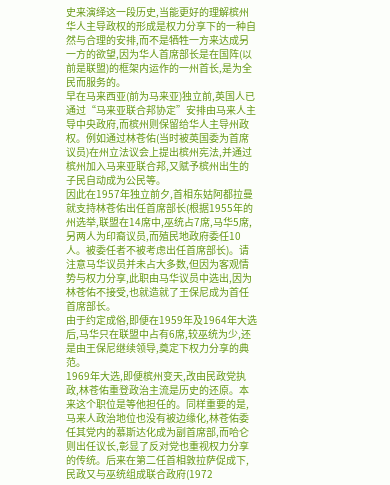史来演绎这一段历史,当能更好的理解槟州华人主导政权的形成是权力分享下的一种自然与合理的安排,而不是牺牲一方来达成另一方的欲望,因为华人首席部长是在国阵(以前是联盟)的框架内运作的一州首长,是为全民而服务的。
早在马来西亚(前为马来亚)独立前,英国人已通过“马来亚联合邦协定”安排由马来人主导中央政府,而槟州则保留给华人主导州政权。例如通过林苍佑(当时被英国委为首席议员)在州立法议会上提出槟州宪法,并通过槟州加入马来亚联合邦,又赋予槟州出生的子民自动成为公民等。
因此在1957年独立前夕,首相东姑阿都拉曼就支持林苍佑出任首席部长(根据1955年的州选举,联盟在14席中,巫统占7席,马华5席,另两人为印裔议员,而殖民地政府委任10人。被委任者不被考虑出任首席部长)。请注意马华议员并未占大多数,但因为客观情势与权力分享,此职由马华议员中选出,因为林苍佑不接受,也就造就了王保尼成为首任首席部长。
由于约定成俗,即便在1959年及1964年大选后,马华只在联盟中占有6席,较巫统为少,还是由王保尼继续领导,奠定下权力分享的典范。
1969年大选,即便槟州变天,改由民政党执政,林苍佑重登政治主流是历史的还原。本来这个职位是等他担任的。同样重要的是,马来人政治地位也没有被边缘化,林苍佑委任其党内的慕斯达化成为副首席部,而哈仑则出任议长,彰显了反对党也重视权力分享的传统。后来在第二任首相敦拉萨促成下,民政又与巫统组成联合政府(1972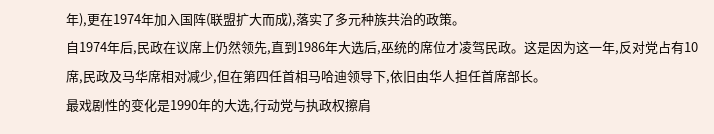年),更在1974年加入国阵(联盟扩大而成),落实了多元种族共治的政策。
自1974年后,民政在议席上仍然领先,直到1986年大选后,巫统的席位才凌驾民政。这是因为这一年,反对党占有10席,民政及马华席相对减少,但在第四任首相马哈迪领导下,依旧由华人担任首席部长。
最戏剧性的变化是1990年的大选,行动党与执政权擦肩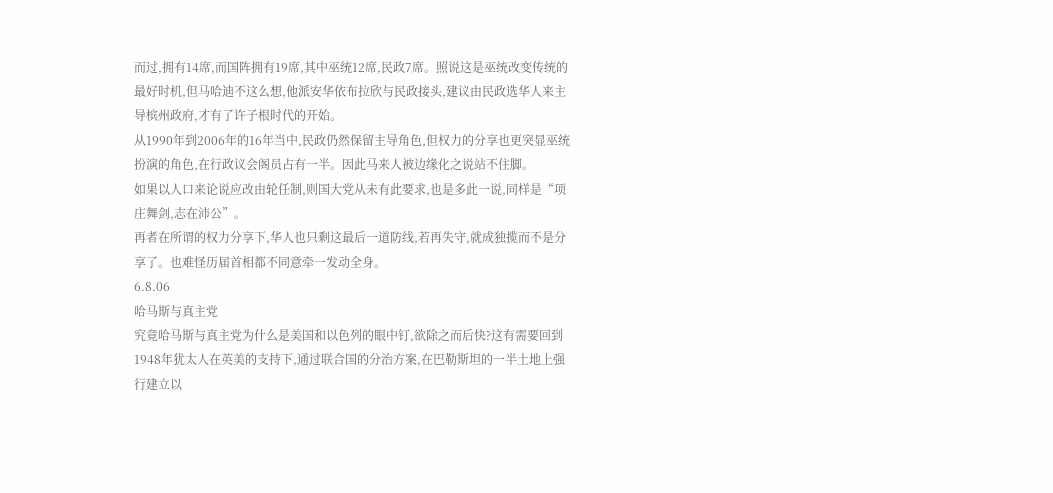而过,拥有14席,而国阵拥有19席,其中巫统12席,民政7席。照说这是巫统改变传统的最好时机,但马哈迪不这么想,他派安华依布拉欣与民政接头,建议由民政选华人来主导槟州政府,才有了许子根时代的开始。
从1990年到2006年的16年当中,民政仍然保留主导角色,但权力的分享也更突显巫统扮演的角色,在行政议会阁员占有一半。因此马来人被边缘化之说站不住脚。
如果以人口来论说应改由轮任制,则国大党从未有此要求,也是多此一说,同样是“项庄舞剑,志在沛公”。
再者在所谓的权力分享下,华人也只剩这最后一道防线,若再失守,就成独揽而不是分享了。也难怪历届首相都不同意牵一发动全身。
6.8.06
哈马斯与真主党
究竟哈马斯与真主党为什么是美国和以色列的眼中钉,欲除之而后快?这有需要回到1948年犹太人在英美的支持下,通过联合国的分治方案,在巴勒斯坦的一半土地上强行建立以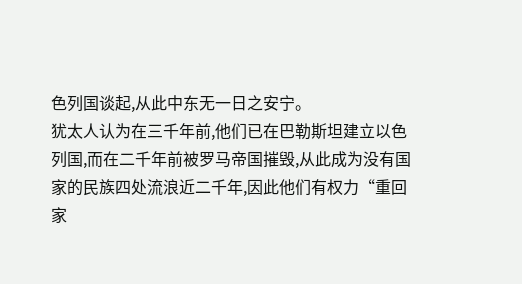色列国谈起,从此中东无一日之安宁。
犹太人认为在三千年前,他们已在巴勒斯坦建立以色列国,而在二千年前被罗马帝国摧毁,从此成为没有国家的民族四处流浪近二千年,因此他们有权力“重回家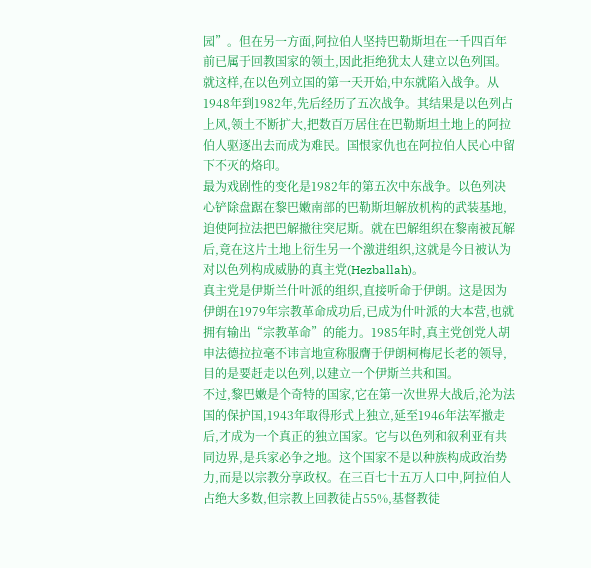园”。但在另一方面,阿拉伯人坚持巴勒斯坦在一千四百年前已属于回教国家的领土,因此拒绝犹太人建立以色列国。就这样,在以色列立国的第一天开始,中东就陷入战争。从1948年到1982年,先后经历了五次战争。其结果是以色列占上风,领土不断扩大,把数百万居住在巴勒斯坦土地上的阿拉伯人驱逐出去而成为难民。国恨家仇也在阿拉伯人民心中留下不灭的烙印。
最为戏剧性的变化是1982年的第五次中东战争。以色列决心铲除盘踞在黎巴嫩南部的巴勒斯坦解放机构的武装基地,迫使阿拉法把巴解撤往突尼斯。就在巴解组织在黎南被瓦解后,竟在这片土地上衍生另一个激进组织,这就是今日被认为对以色列构成威胁的真主党(Hezballah)。
真主党是伊斯兰什叶派的组织,直接听命于伊朗。这是因为伊朗在1979年宗教革命成功后,已成为什叶派的大本营,也就拥有输出“宗教革命”的能力。1985年时,真主党创党人胡申法德拉拉毫不讳言地宣称服膺于伊朗柯梅尼长老的领导,目的是要赶走以色列,以建立一个伊斯兰共和国。
不过,黎巴嫩是个奇特的国家,它在第一次世界大战后,沦为法国的保护国,1943年取得形式上独立,延至1946年法军撤走后,才成为一个真正的独立国家。它与以色列和叙利亚有共同边界,是兵家必争之地。这个国家不是以种族构成政治势力,而是以宗教分享政权。在三百七十五万人口中,阿拉伯人占绝大多数,但宗教上回教徒占55%,基督教徒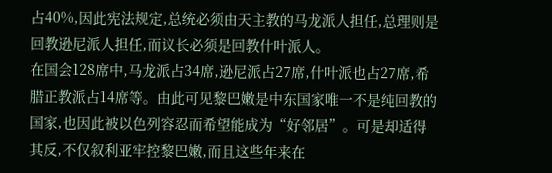占40%,因此宪法规定,总统必须由天主教的马龙派人担任,总理则是回教逊尼派人担任,而议长必须是回教什叶派人。
在国会128席中,马龙派占34席,逊尼派占27席,什叶派也占27席,希腊正教派占14席等。由此可见黎巴嫩是中东国家唯一不是纯回教的国家,也因此被以色列容忍而希望能成为“好邻居”。可是却适得其反,不仅叙利亚牢控黎巴嫩,而且这些年来在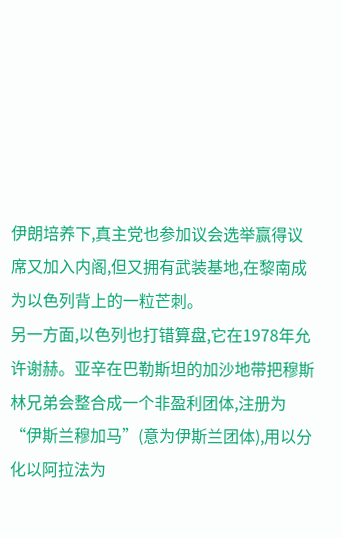伊朗培养下,真主党也参加议会选举赢得议席又加入内阁,但又拥有武装基地,在黎南成为以色列背上的一粒芒刺。
另一方面,以色列也打错算盘,它在1978年允许谢赫。亚辛在巴勒斯坦的加沙地带把穆斯林兄弟会整合成一个非盈利团体,注册为“伊斯兰穆加马”(意为伊斯兰团体),用以分化以阿拉法为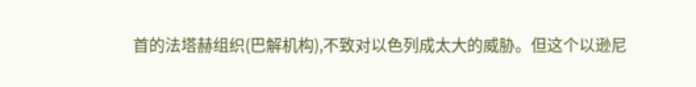首的法塔赫组织(巴解机构),不致对以色列成太大的威胁。但这个以逊尼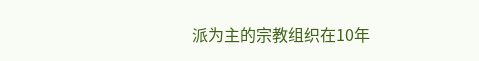派为主的宗教组织在10年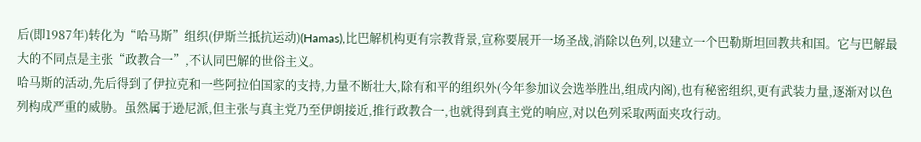后(即1987年)转化为“哈马斯”组织(伊斯兰抵抗运动)(Hamas),比巴解机构更有宗教背景,宣称要展开一场圣战,消除以色列,以建立一个巴勒斯坦回教共和国。它与巴解最大的不同点是主张“政教合一”,不认同巴解的世俗主义。
哈马斯的活动,先后得到了伊拉克和一些阿拉伯国家的支持,力量不断壮大,除有和平的组织外(今年参加议会选举胜出,组成内阁),也有秘密组织,更有武装力量,逐渐对以色列构成严重的威胁。虽然属于逊尼派,但主张与真主党乃至伊朗接近,推行政教合一,也就得到真主党的响应,对以色列采取两面夹攻行动。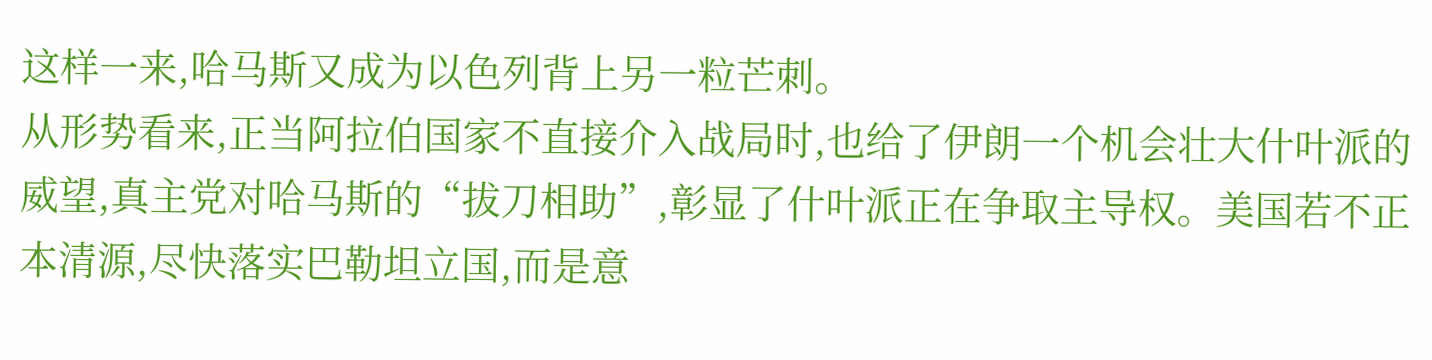这样一来,哈马斯又成为以色列背上另一粒芒刺。
从形势看来,正当阿拉伯国家不直接介入战局时,也给了伊朗一个机会壮大什叶派的威望,真主党对哈马斯的“拔刀相助”,彰显了什叶派正在争取主导权。美国若不正本清源,尽快落实巴勒坦立国,而是意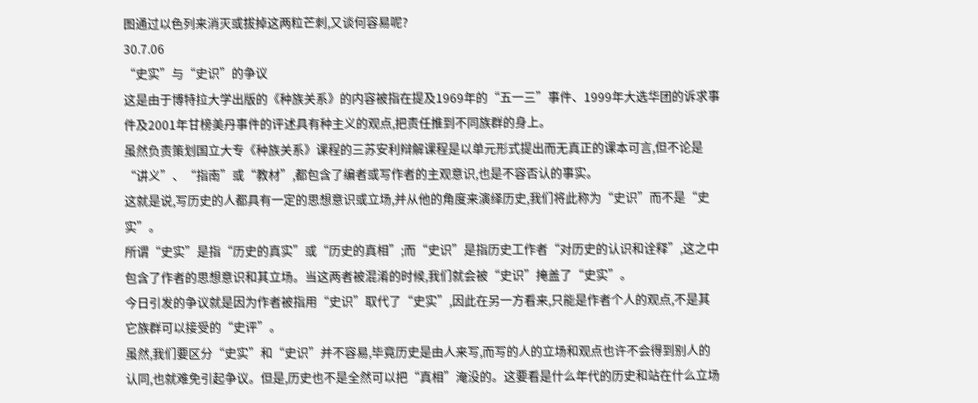图通过以色列来消灭或拔掉这两粒芒刺,又谈何容易呢?
30.7.06
“史实”与“史识”的争议
这是由于博特拉大学出版的《种族关系》的内容被指在提及1969年的“五一三”事件、1999年大选华团的诉求事件及2001年甘榜美丹事件的评述具有种主义的观点,把责任推到不同族群的身上。
虽然负责策划国立大专《种族关系》课程的三苏安利辩解课程是以单元形式提出而无真正的课本可言,但不论是“讲义”、“指南”或“教材”,都包含了编者或写作者的主观意识,也是不容否认的事实。
这就是说,写历史的人都具有一定的思想意识或立场,并从他的角度来演绎历史,我们将此称为“史识”而不是“史实”。
所谓“史实”是指“历史的真实”或“历史的真相”;而“史识”是指历史工作者“对历史的认识和诠释”,这之中包含了作者的思想意识和其立场。当这两者被混淆的时候,我们就会被“史识”掩盖了“史实”。
今日引发的争议就是因为作者被指用“史识”取代了“史实”,因此在另一方看来,只能是作者个人的观点,不是其它族群可以接受的“史评”。
虽然,我们要区分“史实”和“史识”并不容易,毕竟历史是由人来写,而写的人的立场和观点也许不会得到别人的认同,也就难免引起争议。但是,历史也不是全然可以把“真相”淹没的。这要看是什么年代的历史和站在什么立场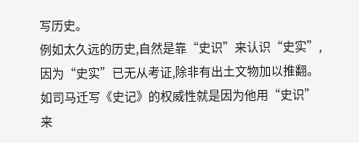写历史。
例如太久远的历史,自然是靠“史识”来认识“史实”,因为“史实”已无从考证,除非有出土文物加以推翻。如司马迁写《史记》的权威性就是因为他用“史识”来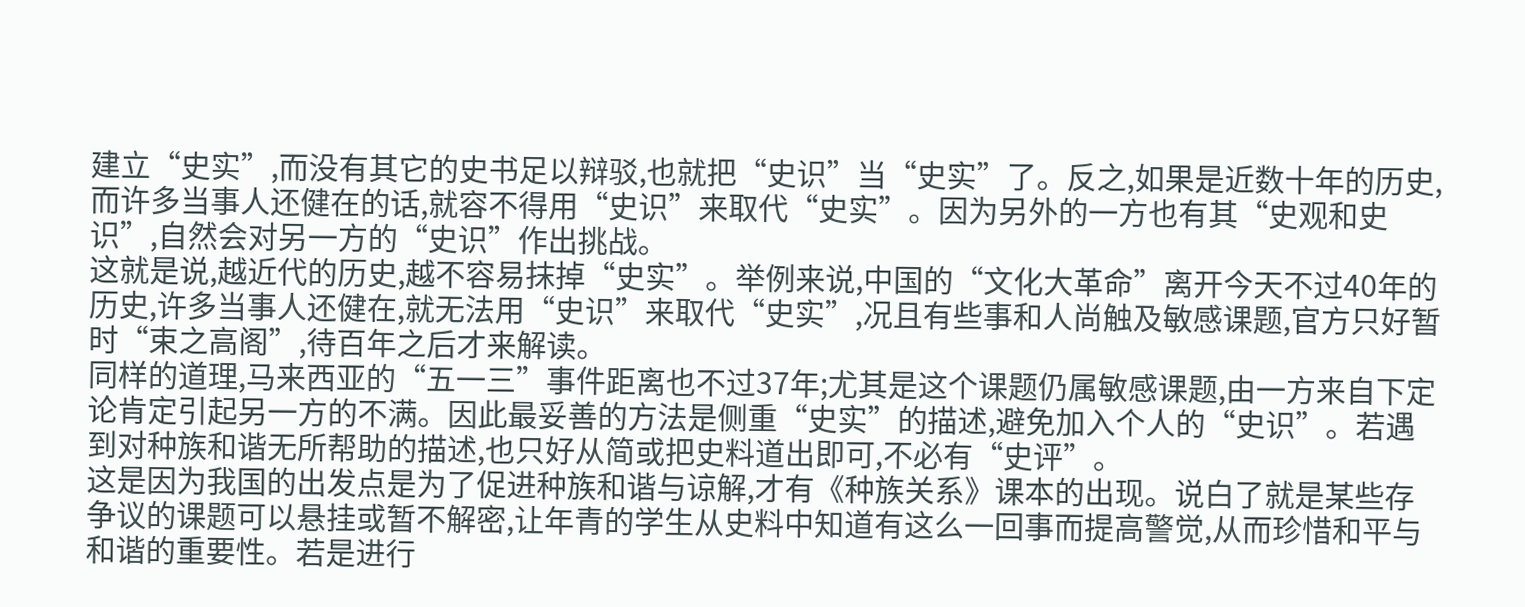建立“史实”,而没有其它的史书足以辩驳,也就把“史识”当“史实”了。反之,如果是近数十年的历史,而许多当事人还健在的话,就容不得用“史识”来取代“史实”。因为另外的一方也有其“史观和史识”,自然会对另一方的“史识”作出挑战。
这就是说,越近代的历史,越不容易抹掉“史实”。举例来说,中国的“文化大革命”离开今天不过40年的历史,许多当事人还健在,就无法用“史识”来取代“史实”,况且有些事和人尚触及敏感课题,官方只好暂时“束之高阁”,待百年之后才来解读。
同样的道理,马来西亚的“五一三”事件距离也不过37年;尤其是这个课题仍属敏感课题,由一方来自下定论肯定引起另一方的不满。因此最妥善的方法是侧重“史实”的描述,避免加入个人的“史识”。若遇到对种族和谐无所帮助的描述,也只好从简或把史料道出即可,不必有“史评”。
这是因为我国的出发点是为了促进种族和谐与谅解,才有《种族关系》课本的出现。说白了就是某些存争议的课题可以悬挂或暂不解密,让年青的学生从史料中知道有这么一回事而提高警觉,从而珍惜和平与和谐的重要性。若是进行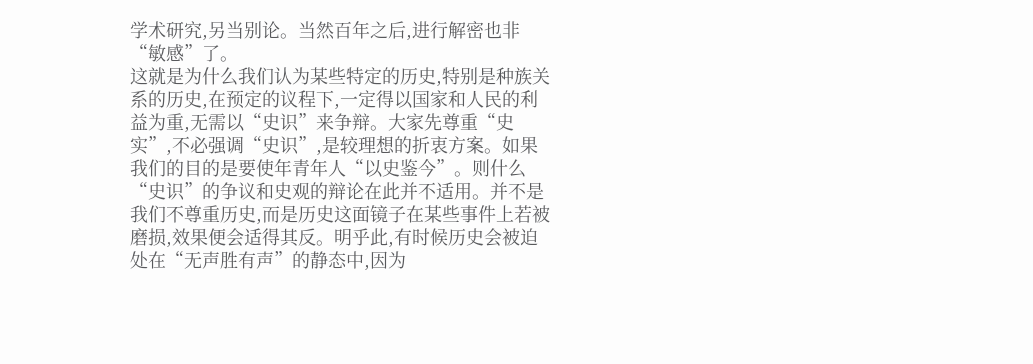学术研究,另当别论。当然百年之后,进行解密也非“敏感”了。
这就是为什么我们认为某些特定的历史,特别是种族关系的历史,在预定的议程下,一定得以国家和人民的利益为重,无需以“史识”来争辩。大家先尊重“史实”,不必强调“史识”,是较理想的折衷方案。如果我们的目的是要使年青年人“以史鉴今”。则什么“史识”的争议和史观的辩论在此并不适用。并不是我们不尊重历史,而是历史这面镜子在某些事件上若被磨损,效果便会适得其反。明乎此,有时候历史会被迫处在“无声胜有声”的静态中,因为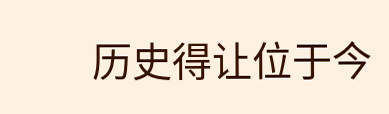历史得让位于今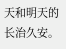天和明天的长治久安。